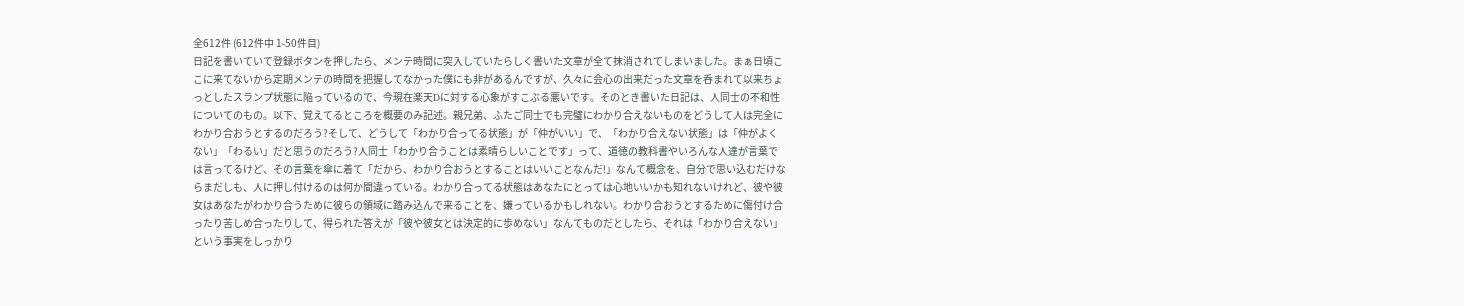全612件 (612件中 1-50件目)
日記を書いていて登録ボタンを押したら、メンテ時間に突入していたらしく書いた文章が全て抹消されてしまいました。まぁ日頃ここに来てないから定期メンテの時間を把握してなかった僕にも非があるんですが、久々に会心の出来だった文章を呑まれて以来ちょっとしたスランプ状態に陥っているので、今現在楽天Dに対する心象がすこぶる悪いです。そのとき書いた日記は、人同士の不和性についてのもの。以下、覚えてるところを概要のみ記述。親兄弟、ふたご同士でも完璧にわかり合えないものをどうして人は完全にわかり合おうとするのだろう?そして、どうして「わかり合ってる状態」が「仲がいい」で、「わかり合えない状態」は「仲がよくない」「わるい」だと思うのだろう?人同士「わかり合うことは素晴らしいことです」って、道徳の教科書やいろんな人達が言葉では言ってるけど、その言葉を傘に着て「だから、わかり合おうとすることはいいことなんだ!」なんて概念を、自分で思い込むだけならまだしも、人に押し付けるのは何か間違っている。わかり合ってる状態はあなたにとっては心地いいかも知れないけれど、彼や彼女はあなたがわかり合うために彼らの領域に踏み込んで来ることを、嫌っているかもしれない。わかり合おうとするために傷付け合ったり苦しめ合ったりして、得られた答えが「彼や彼女とは決定的に歩めない」なんてものだとしたら、それは「わかり合えない」という事実をしっかり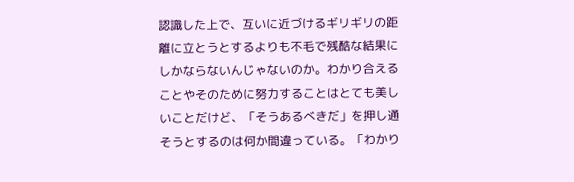認識した上で、互いに近づけるギリギリの距離に立とうとするよりも不毛で残酷な結果にしかならないんじゃないのか。わかり合えることやそのために努力することはとても美しいことだけど、「そうあるべきだ」を押し通そうとするのは何か間違っている。「わかり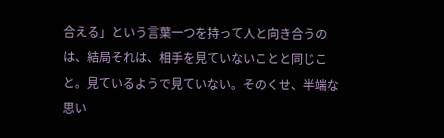合える」という言葉一つを持って人と向き合うのは、結局それは、相手を見ていないことと同じこと。見ているようで見ていない。そのくせ、半端な思い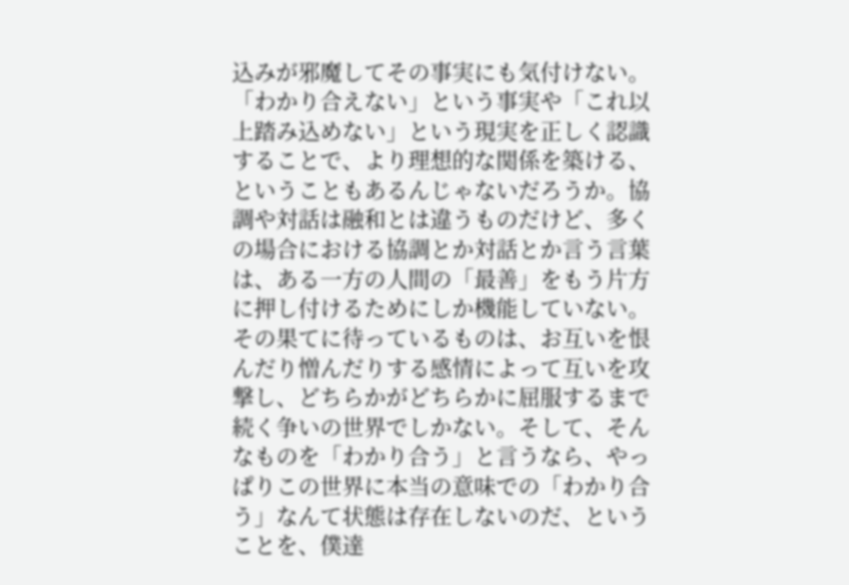込みが邪魔してその事実にも気付けない。「わかり合えない」という事実や「これ以上踏み込めない」という現実を正しく認識することで、より理想的な関係を築ける、ということもあるんじゃないだろうか。協調や対話は融和とは違うものだけど、多くの場合における協調とか対話とか言う言葉は、ある一方の人間の「最善」をもう片方に押し付けるためにしか機能していない。その果てに待っているものは、お互いを恨んだり憎んだりする感情によって互いを攻撃し、どちらかがどちらかに屈服するまで続く争いの世界でしかない。そして、そんなものを「わかり合う」と言うなら、やっぱりこの世界に本当の意味での「わかり合う」なんて状態は存在しないのだ、ということを、僕達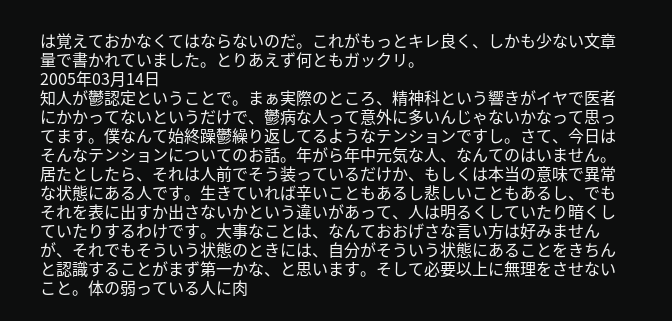は覚えておかなくてはならないのだ。これがもっとキレ良く、しかも少ない文章量で書かれていました。とりあえず何ともガックリ。
2005年03月14日
知人が鬱認定ということで。まぁ実際のところ、精神科という響きがイヤで医者にかかってないというだけで、鬱病な人って意外に多いんじゃないかなって思ってます。僕なんて始終躁鬱繰り返してるようなテンションですし。さて、今日はそんなテンションについてのお話。年がら年中元気な人、なんてのはいません。居たとしたら、それは人前でそう装っているだけか、もしくは本当の意味で異常な状態にある人です。生きていれば辛いこともあるし悲しいこともあるし、でもそれを表に出すか出さないかという違いがあって、人は明るくしていたり暗くしていたりするわけです。大事なことは、なんておおげさな言い方は好みませんが、それでもそういう状態のときには、自分がそういう状態にあることをきちんと認識することがまず第一かな、と思います。そして必要以上に無理をさせないこと。体の弱っている人に肉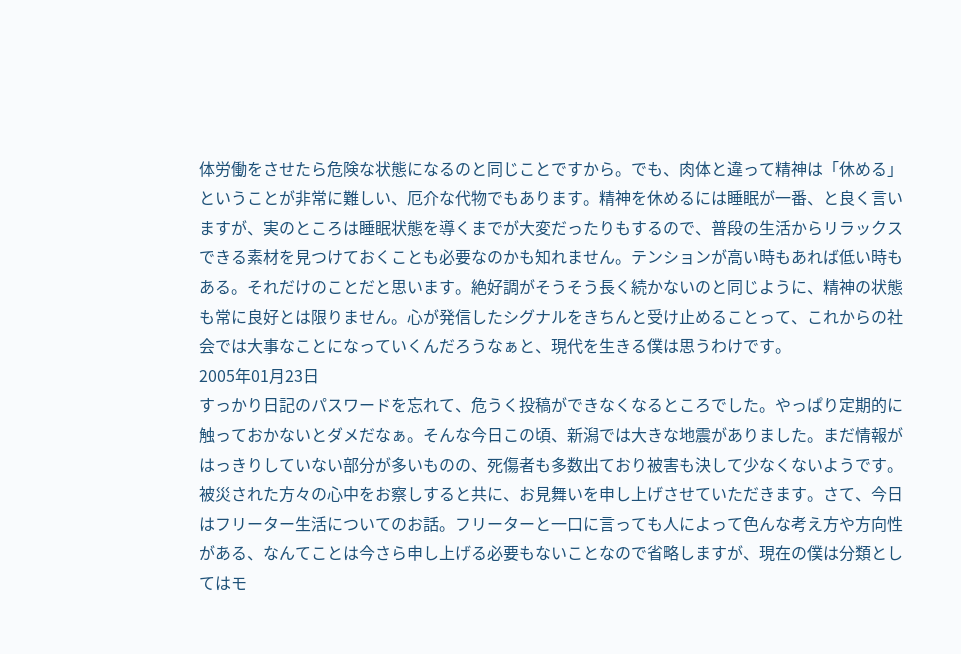体労働をさせたら危険な状態になるのと同じことですから。でも、肉体と違って精神は「休める」ということが非常に難しい、厄介な代物でもあります。精神を休めるには睡眠が一番、と良く言いますが、実のところは睡眠状態を導くまでが大変だったりもするので、普段の生活からリラックスできる素材を見つけておくことも必要なのかも知れません。テンションが高い時もあれば低い時もある。それだけのことだと思います。絶好調がそうそう長く続かないのと同じように、精神の状態も常に良好とは限りません。心が発信したシグナルをきちんと受け止めることって、これからの社会では大事なことになっていくんだろうなぁと、現代を生きる僕は思うわけです。
2005年01月23日
すっかり日記のパスワードを忘れて、危うく投稿ができなくなるところでした。やっぱり定期的に触っておかないとダメだなぁ。そんな今日この頃、新潟では大きな地震がありました。まだ情報がはっきりしていない部分が多いものの、死傷者も多数出ており被害も決して少なくないようです。被災された方々の心中をお察しすると共に、お見舞いを申し上げさせていただきます。さて、今日はフリーター生活についてのお話。フリーターと一口に言っても人によって色んな考え方や方向性がある、なんてことは今さら申し上げる必要もないことなので省略しますが、現在の僕は分類としてはモ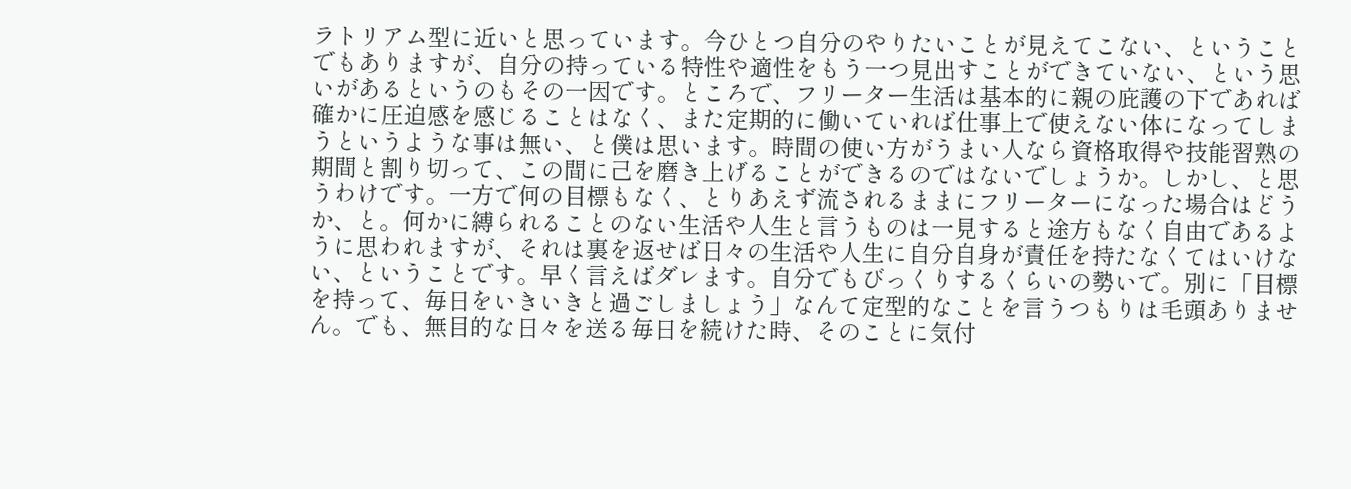ラトリアム型に近いと思っています。今ひとつ自分のやりたいことが見えてこない、ということでもありますが、自分の持っている特性や適性をもう一つ見出すことができていない、という思いがあるというのもその一因です。ところで、フリーター生活は基本的に親の庇護の下であれば確かに圧迫感を感じることはなく、また定期的に働いていれば仕事上で使えない体になってしまうというような事は無い、と僕は思います。時間の使い方がうまい人なら資格取得や技能習熟の期間と割り切って、この間に己を磨き上げることができるのではないでしょうか。しかし、と思うわけです。一方で何の目標もなく、とりあえず流されるままにフリーターになった場合はどうか、と。何かに縛られることのない生活や人生と言うものは一見すると途方もなく自由であるように思われますが、それは裏を返せば日々の生活や人生に自分自身が責任を持たなくてはいけない、ということです。早く言えばダレます。自分でもびっくりするくらいの勢いで。別に「目標を持って、毎日をいきいきと過ごしましょう」なんて定型的なことを言うつもりは毛頭ありません。でも、無目的な日々を送る毎日を続けた時、そのことに気付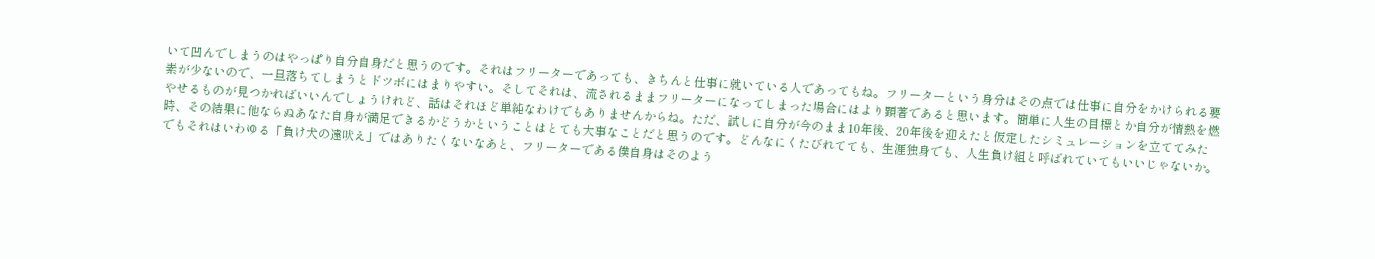いて凹んでしまうのはやっぱり自分自身だと思うのです。それはフリーターであっても、きちんと仕事に就いている人であってもね。フリーターという身分はその点では仕事に自分をかけられる要素が少ないので、一旦落ちてしまうとドツボにはまりやすい。そしてそれは、流されるままフリーターになってしまった場合にはより顕著であると思います。簡単に人生の目標とか自分が情熱を燃やせるものが見つかればいいんでしょうけれど、話はそれほど単純なわけでもありませんからね。ただ、試しに自分が今のまま10年後、20年後を迎えたと仮定したシミュレーションを立ててみた時、その結果に他ならぬあなた自身が満足できるかどうかということはとても大事なことだと思うのです。どんなにくたびれてても、生涯独身でも、人生負け組と呼ばれていてもいいじゃないか。でもそれはいわゆる「負け犬の遠吠え」ではありたくないなあと、フリーターである僕自身はそのよう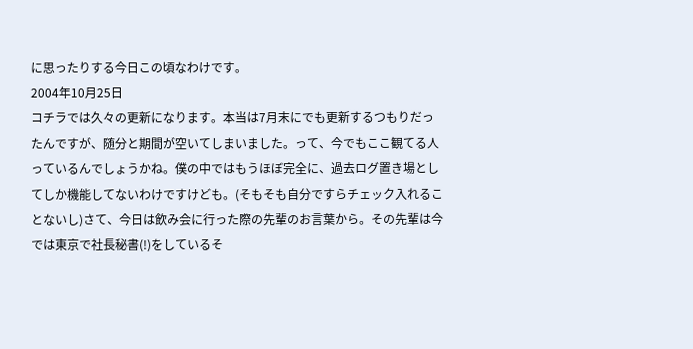に思ったりする今日この頃なわけです。
2004年10月25日
コチラでは久々の更新になります。本当は7月末にでも更新するつもりだったんですが、随分と期間が空いてしまいました。って、今でもここ観てる人っているんでしょうかね。僕の中ではもうほぼ完全に、過去ログ置き場としてしか機能してないわけですけども。(そもそも自分ですらチェック入れることないし)さて、今日は飲み会に行った際の先輩のお言葉から。その先輩は今では東京で社長秘書(!)をしているそ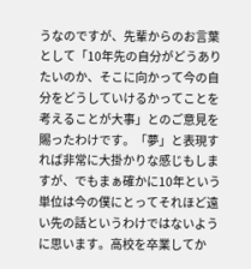うなのですが、先輩からのお言葉として「10年先の自分がどうありたいのか、そこに向かって今の自分をどうしていけるかってことを考えることが大事」とのご意見を賜ったわけです。「夢」と表現すれば非常に大掛かりな感じもしますが、でもまぁ確かに10年という単位は今の僕にとってそれほど遠い先の話というわけではないように思います。高校を卒業してか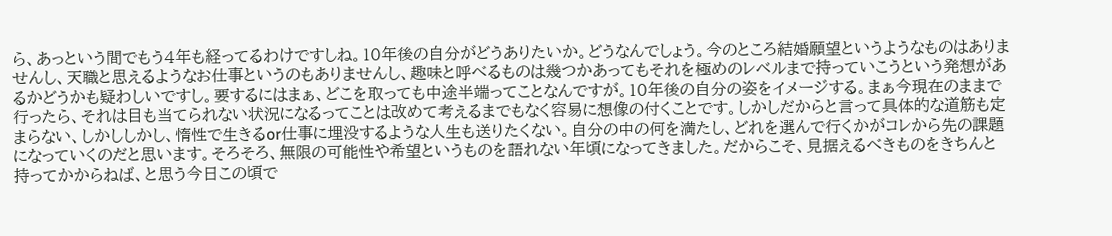ら、あっという間でもう4年も経ってるわけですしね。10年後の自分がどうありたいか。どうなんでしょう。今のところ結婚願望というようなものはありませんし、天職と思えるようなお仕事というのもありませんし、趣味と呼べるものは幾つかあってもそれを極めのレベルまで持っていこうという発想があるかどうかも疑わしいですし。要するにはまぁ、どこを取っても中途半端ってことなんですが。10年後の自分の姿をイメージする。まぁ今現在のままで行ったら、それは目も当てられない状況になるってことは改めて考えるまでもなく容易に想像の付くことです。しかしだからと言って具体的な道筋も定まらない、しかししかし、惰性で生きるor仕事に埋没するような人生も送りたくない。自分の中の何を満たし、どれを選んで行くかがコレから先の課題になっていくのだと思います。そろそろ、無限の可能性や希望というものを語れない年頃になってきました。だからこそ、見据えるべきものをきちんと持ってかからねば、と思う今日この頃で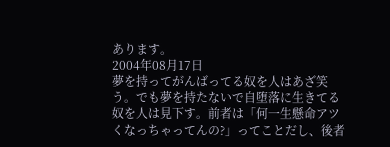あります。
2004年08月17日
夢を持ってがんばってる奴を人はあざ笑う。でも夢を持たないで自堕落に生きてる奴を人は見下す。前者は「何一生懸命アツくなっちゃってんの?」ってことだし、後者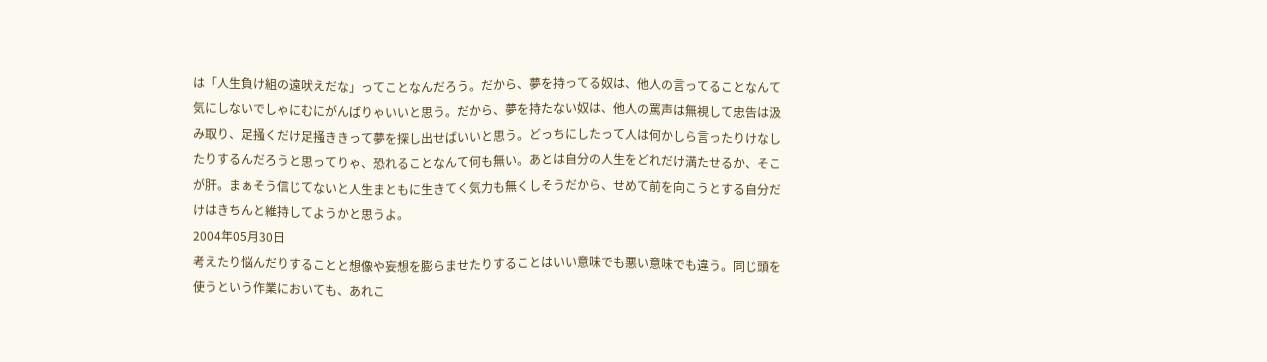は「人生負け組の遠吠えだな」ってことなんだろう。だから、夢を持ってる奴は、他人の言ってることなんて気にしないでしゃにむにがんばりゃいいと思う。だから、夢を持たない奴は、他人の罵声は無視して忠告は汲み取り、足掻くだけ足掻ききって夢を探し出せばいいと思う。どっちにしたって人は何かしら言ったりけなしたりするんだろうと思ってりゃ、恐れることなんて何も無い。あとは自分の人生をどれだけ満たせるか、そこが肝。まぁそう信じてないと人生まともに生きてく気力も無くしそうだから、せめて前を向こうとする自分だけはきちんと維持してようかと思うよ。
2004年05月30日
考えたり悩んだりすることと想像や妄想を膨らませたりすることはいい意味でも悪い意味でも違う。同じ頭を使うという作業においても、あれこ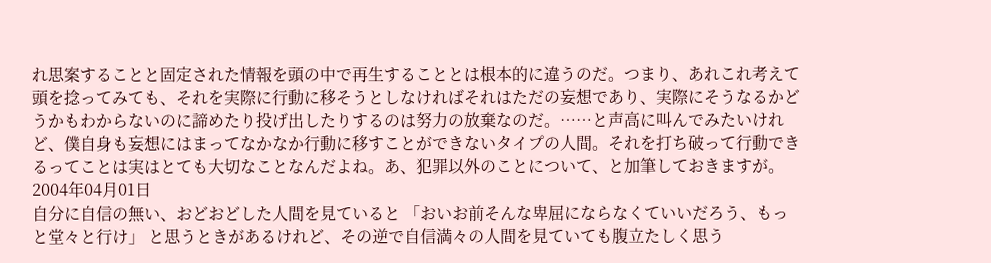れ思案することと固定された情報を頭の中で再生することとは根本的に違うのだ。つまり、あれこれ考えて頭を捻ってみても、それを実際に行動に移そうとしなければそれはただの妄想であり、実際にそうなるかどうかもわからないのに諦めたり投げ出したりするのは努力の放棄なのだ。……と声高に叫んでみたいけれど、僕自身も妄想にはまってなかなか行動に移すことができないタイプの人間。それを打ち破って行動できるってことは実はとても大切なことなんだよね。あ、犯罪以外のことについて、と加筆しておきますが。
2004年04月01日
自分に自信の無い、おどおどした人間を見ていると 「おいお前そんな卑屈にならなくていいだろう、もっと堂々と行け」 と思うときがあるけれど、その逆で自信満々の人間を見ていても腹立たしく思う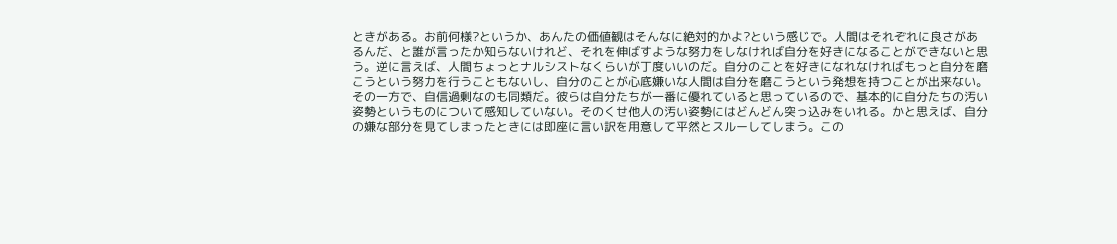ときがある。お前何様?というか、あんたの価値観はそんなに絶対的かよ?という感じで。人間はそれぞれに良さがあるんだ、と誰が言ったか知らないけれど、それを伸ばすような努力をしなければ自分を好きになることができないと思う。逆に言えば、人間ちょっとナルシストなくらいが丁度いいのだ。自分のことを好きになれなければもっと自分を磨こうという努力を行うこともないし、自分のことが心底嫌いな人間は自分を磨こうという発想を持つことが出来ない。その一方で、自信過剰なのも同類だ。彼らは自分たちが一番に優れていると思っているので、基本的に自分たちの汚い姿勢というものについて感知していない。そのくせ他人の汚い姿勢にはどんどん突っ込みをいれる。かと思えば、自分の嫌な部分を見てしまったときには即座に言い訳を用意して平然とスルーしてしまう。この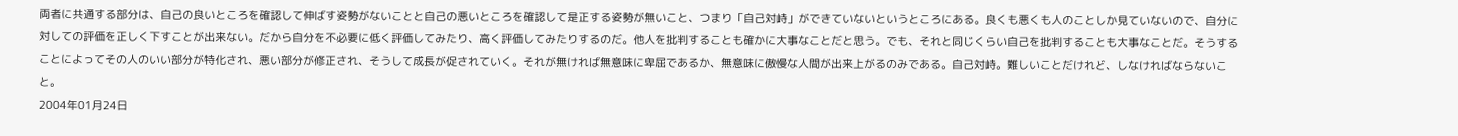両者に共通する部分は、自己の良いところを確認して伸ばす姿勢がないことと自己の悪いところを確認して是正する姿勢が無いこと、つまり「自己対峙」ができていないというところにある。良くも悪くも人のことしか見ていないので、自分に対しての評価を正しく下すことが出来ない。だから自分を不必要に低く評価してみたり、高く評価してみたりするのだ。他人を批判することも確かに大事なことだと思う。でも、それと同じくらい自己を批判することも大事なことだ。そうすることによってその人のいい部分が特化され、悪い部分が修正され、そうして成長が促されていく。それが無ければ無意味に卑屈であるか、無意味に傲慢な人間が出来上がるのみである。自己対峙。難しいことだけれど、しなければならないこと。
2004年01月24日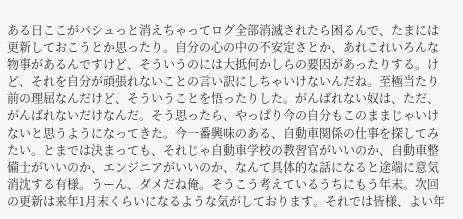ある日ここがバシュっと消えちゃってログ全部消滅されたら困るんで、たまには更新しておこうとか思ったり。自分の心の中の不安定さとか、あれこれいろんな物事があるんですけど、そういうのには大抵何かしらの要因があったりする。けど、それを自分が頑張れないことの言い訳にしちゃいけないんだね。至極当たり前の理屈なんだけど、そういうことを悟ったりした。がんばれない奴は、ただ、がんばれないだけなんだ。そう思ったら、やっぱり今の自分もこのままじゃいけないと思うようになってきた。今一番興味のある、自動車関係の仕事を探してみたい。とまでは決まっても、それじゃ自動車学校の教習官がいいのか、自動車整備士がいいのか、エンジニアがいいのか、なんて具体的な話になると途端に意気消沈する有様。うーん、ダメだね俺。そうこう考えているうちにもう年末。次回の更新は来年1月末くらいになるような気がしております。それでは皆様、よい年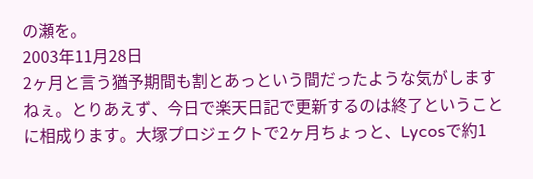の瀬を。
2003年11月28日
2ヶ月と言う猶予期間も割とあっという間だったような気がしますねぇ。とりあえず、今日で楽天日記で更新するのは終了ということに相成ります。大塚プロジェクトで2ヶ月ちょっと、Lycosで約1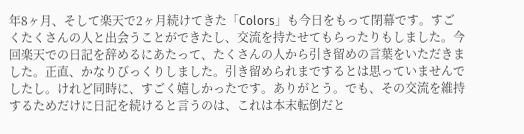年8ヶ月、そして楽天で2ヶ月続けてきた「Colors」も今日をもって閉幕です。すごくたくさんの人と出会うことができたし、交流を持たせてもらったりもしました。今回楽天での日記を辞めるにあたって、たくさんの人から引き留めの言葉をいただきました。正直、かなりびっくりしました。引き留められまでするとは思っていませんでしたし。けれど同時に、すごく嬉しかったです。ありがとう。でも、その交流を維持するためだけに日記を続けると言うのは、これは本末転倒だと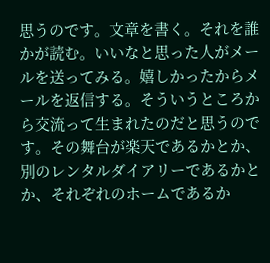思うのです。文章を書く。それを誰かが読む。いいなと思った人がメールを送ってみる。嬉しかったからメールを返信する。そういうところから交流って生まれたのだと思うのです。その舞台が楽天であるかとか、別のレンタルダイアリーであるかとか、それぞれのホームであるか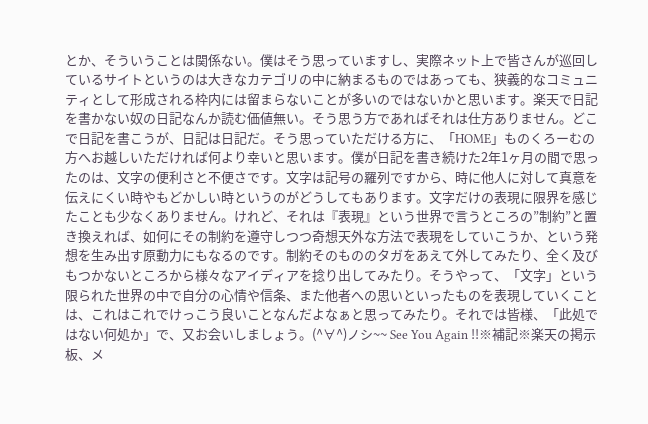とか、そういうことは関係ない。僕はそう思っていますし、実際ネット上で皆さんが巡回しているサイトというのは大きなカテゴリの中に納まるものではあっても、狭義的なコミュニティとして形成される枠内には留まらないことが多いのではないかと思います。楽天で日記を書かない奴の日記なんか読む価値無い。そう思う方であればそれは仕方ありません。どこで日記を書こうが、日記は日記だ。そう思っていただける方に、「HOME」ものくろーむの方へお越しいただければ何より幸いと思います。僕が日記を書き続けた2年1ヶ月の間で思ったのは、文字の便利さと不便さです。文字は記号の羅列ですから、時に他人に対して真意を伝えにくい時やもどかしい時というのがどうしてもあります。文字だけの表現に限界を感じたことも少なくありません。けれど、それは『表現』という世界で言うところの”制約”と置き換えれば、如何にその制約を遵守しつつ奇想天外な方法で表現をしていこうか、という発想を生み出す原動力にもなるのです。制約そのもののタガをあえて外してみたり、全く及びもつかないところから様々なアイディアを捻り出してみたり。そうやって、「文字」という限られた世界の中で自分の心情や信条、また他者への思いといったものを表現していくことは、これはこれでけっこう良いことなんだよなぁと思ってみたり。それでは皆様、「此処ではない何処か」で、又お会いしましょう。(^∀^)ノシ~~ See You Again !!※補記※楽天の掲示板、メ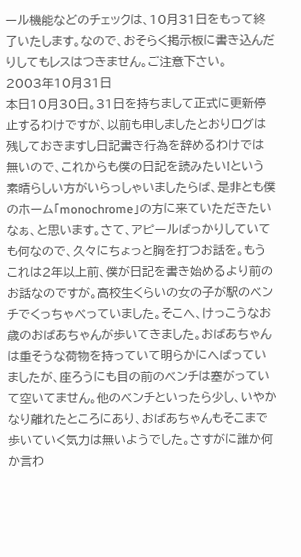ール機能などのチェックは、10月31日をもって終了いたします。なので、おそらく掲示板に書き込んだりしてもレスはつきません。ご注意下さい。
2003年10月31日
本日10月30日。31日を持ちまして正式に更新停止するわけですが、以前も申しましたとおりログは残しておきますし日記書き行為を辞めるわけでは無いので、これからも僕の日記を読みたい!という素晴らしい方がいらっしゃいましたらば、是非とも僕のホーム「monochrome」の方に来ていただきたいなぁ、と思います。さて、アピールばっかりしていても何なので、久々にちょっと胸を打つお話を。もうこれは2年以上前、僕が日記を書き始めるより前のお話なのですが。高校生くらいの女の子が駅のベンチでくっちゃべっていました。そこへ、けっこうなお歳のおばあちゃんが歩いてきました。おばあちゃんは重そうな荷物を持っていて明らかにへばっていましたが、座ろうにも目の前のベンチは塞がっていて空いてません。他のベンチといったら少し、いやかなり離れたところにあり、おばあちゃんもそこまで歩いていく気力は無いようでした。さすがに誰か何か言わ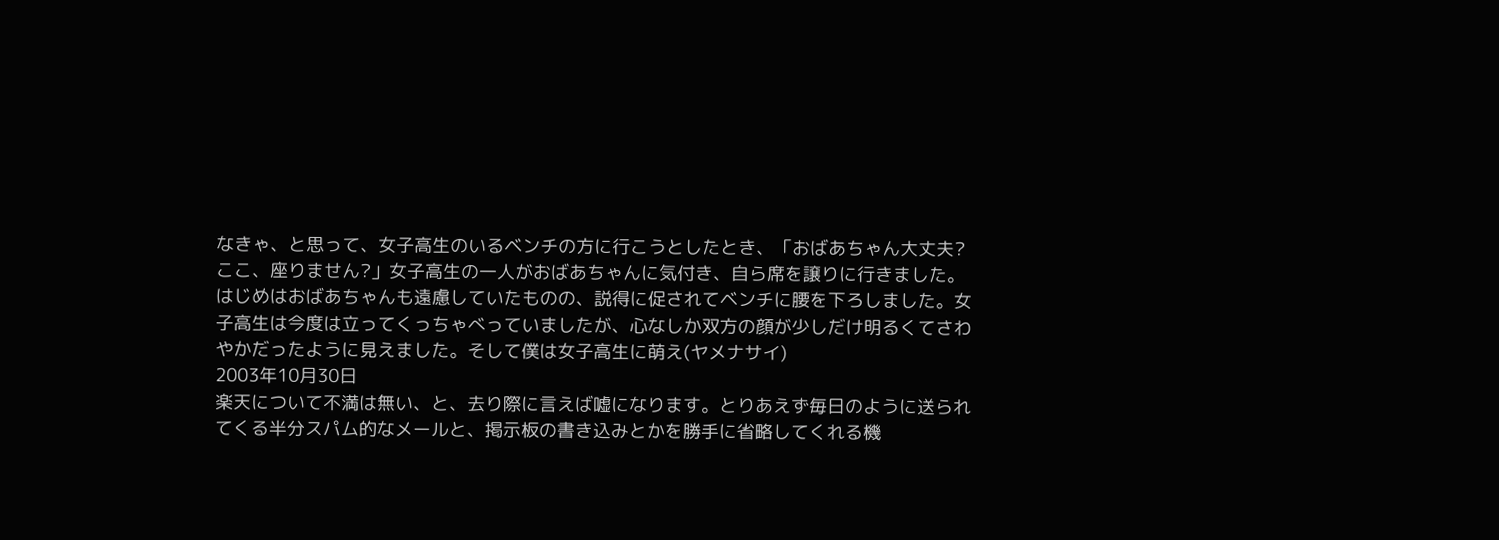なきゃ、と思って、女子高生のいるベンチの方に行こうとしたとき、「おばあちゃん大丈夫?ここ、座りません?」女子高生の一人がおばあちゃんに気付き、自ら席を譲りに行きました。はじめはおばあちゃんも遠慮していたものの、説得に促されてベンチに腰を下ろしました。女子高生は今度は立ってくっちゃべっていましたが、心なしか双方の顔が少しだけ明るくてさわやかだったように見えました。そして僕は女子高生に萌え(ヤメナサイ)
2003年10月30日
楽天について不満は無い、と、去り際に言えば嘘になります。とりあえず毎日のように送られてくる半分スパム的なメールと、掲示板の書き込みとかを勝手に省略してくれる機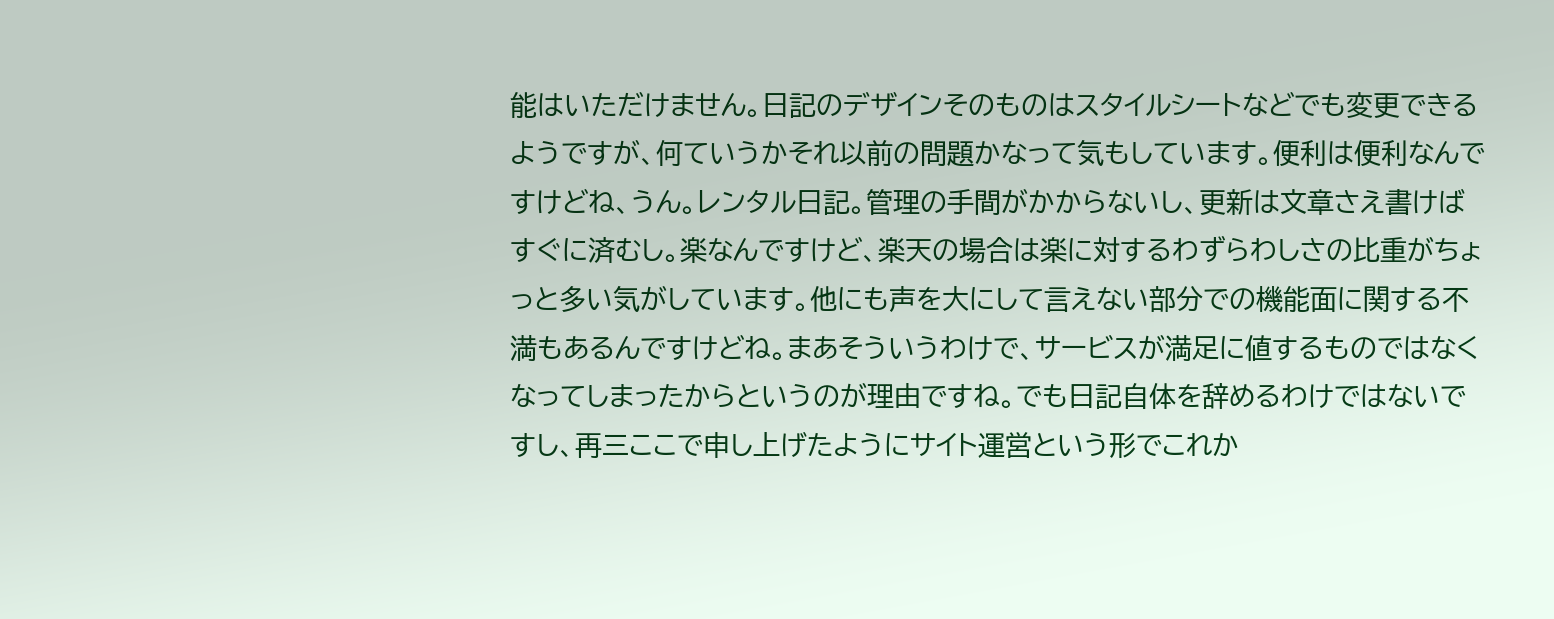能はいただけません。日記のデザインそのものはスタイルシートなどでも変更できるようですが、何ていうかそれ以前の問題かなって気もしています。便利は便利なんですけどね、うん。レンタル日記。管理の手間がかからないし、更新は文章さえ書けばすぐに済むし。楽なんですけど、楽天の場合は楽に対するわずらわしさの比重がちょっと多い気がしています。他にも声を大にして言えない部分での機能面に関する不満もあるんですけどね。まあそういうわけで、サービスが満足に値するものではなくなってしまったからというのが理由ですね。でも日記自体を辞めるわけではないですし、再三ここで申し上げたようにサイト運営という形でこれか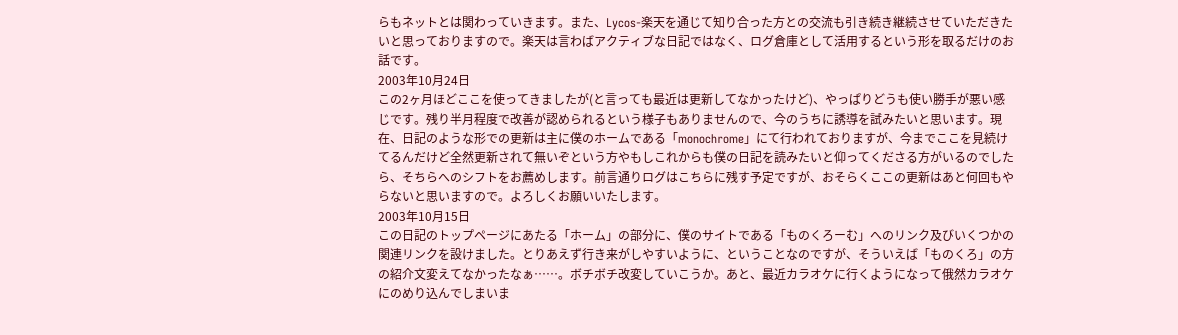らもネットとは関わっていきます。また、Lycos-楽天を通じて知り合った方との交流も引き続き継続させていただきたいと思っておりますので。楽天は言わばアクティブな日記ではなく、ログ倉庫として活用するという形を取るだけのお話です。
2003年10月24日
この2ヶ月ほどここを使ってきましたが(と言っても最近は更新してなかったけど)、やっぱりどうも使い勝手が悪い感じです。残り半月程度で改善が認められるという様子もありませんので、今のうちに誘導を試みたいと思います。現在、日記のような形での更新は主に僕のホームである「monochrome」にて行われておりますが、今までここを見続けてるんだけど全然更新されて無いぞという方やもしこれからも僕の日記を読みたいと仰ってくださる方がいるのでしたら、そちらへのシフトをお薦めします。前言通りログはこちらに残す予定ですが、おそらくここの更新はあと何回もやらないと思いますので。よろしくお願いいたします。
2003年10月15日
この日記のトップページにあたる「ホーム」の部分に、僕のサイトである「ものくろーむ」へのリンク及びいくつかの関連リンクを設けました。とりあえず行き来がしやすいように、ということなのですが、そういえば「ものくろ」の方の紹介文変えてなかったなぁ……。ボチボチ改変していこうか。あと、最近カラオケに行くようになって俄然カラオケにのめり込んでしまいま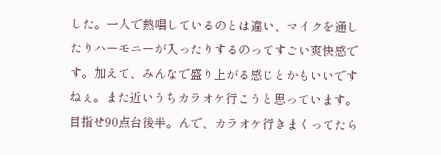した。一人で熱唱しているのとは違い、マイクを通したりハーモニーが入ったりするのってすごい爽快感です。加えて、みんなで盛り上がる感じとかもいいですねぇ。また近いうちカラオケ行こうと思っています。目指せ90点台後半。んで、カラオケ行きまくってたら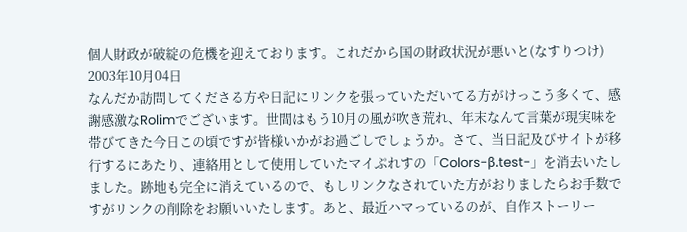個人財政が破綻の危機を迎えております。これだから国の財政状況が悪いと(なすりつけ)
2003年10月04日
なんだか訪問してくださる方や日記にリンクを張っていただいてる方がけっこう多くて、感謝感激なRolimでございます。世間はもう10月の風が吹き荒れ、年末なんて言葉が現実味を帯びてきた今日この頃ですが皆様いかがお過ごしでしょうか。さて、当日記及びサイトが移行するにあたり、連絡用として使用していたマイぷれすの「Colors-β.test-」を消去いたしました。跡地も完全に消えているので、もしリンクなされていた方がおりましたらお手数ですがリンクの削除をお願いいたします。あと、最近ハマっているのが、自作ストーリー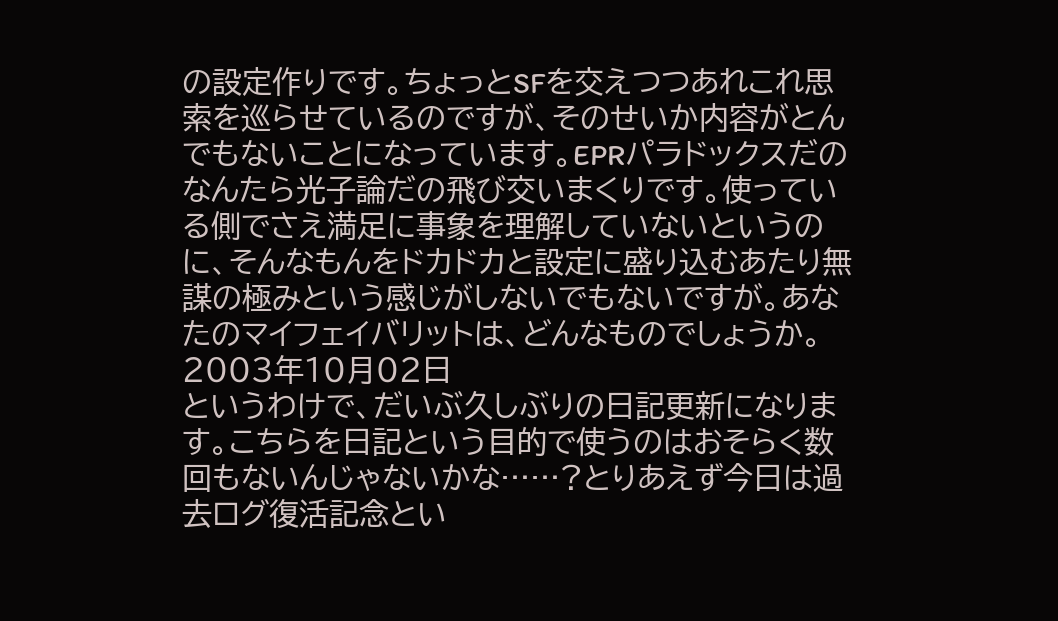の設定作りです。ちょっとSFを交えつつあれこれ思索を巡らせているのですが、そのせいか内容がとんでもないことになっています。EPRパラドックスだのなんたら光子論だの飛び交いまくりです。使っている側でさえ満足に事象を理解していないというのに、そんなもんをドカドカと設定に盛り込むあたり無謀の極みという感じがしないでもないですが。あなたのマイフェイバリットは、どんなものでしょうか。
2003年10月02日
というわけで、だいぶ久しぶりの日記更新になります。こちらを日記という目的で使うのはおそらく数回もないんじゃないかな……?とりあえず今日は過去ログ復活記念とい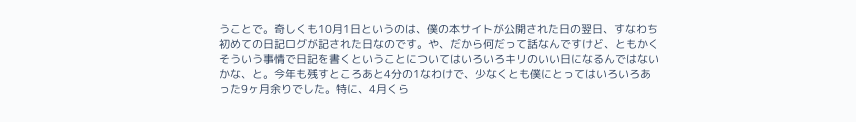うことで。奇しくも10月1日というのは、僕の本サイトが公開された日の翌日、すなわち初めての日記ログが記された日なのです。や、だから何だって話なんですけど、ともかくそういう事情で日記を書くということについてはいろいろキリのいい日になるんではないかな、と。今年も残すところあと4分の1なわけで、少なくとも僕にとってはいろいろあった9ヶ月余りでした。特に、4月くら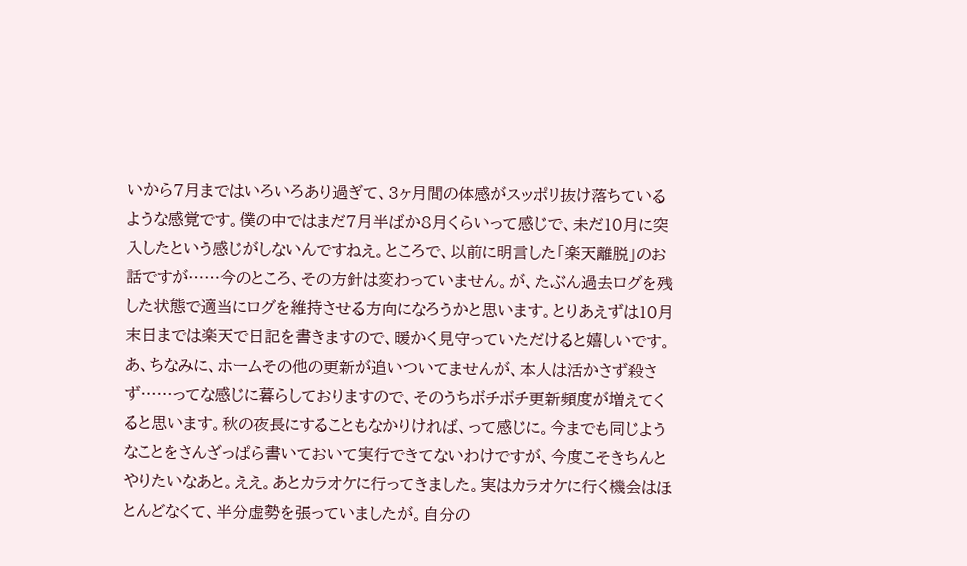いから7月まではいろいろあり過ぎて、3ヶ月間の体感がスッポリ抜け落ちているような感覚です。僕の中ではまだ7月半ばか8月くらいって感じで、未だ10月に突入したという感じがしないんですねえ。ところで、以前に明言した「楽天離脱」のお話ですが……今のところ、その方針は変わっていません。が、たぶん過去ログを残した状態で適当にログを維持させる方向になろうかと思います。とりあえずは10月末日までは楽天で日記を書きますので、暖かく見守っていただけると嬉しいです。あ、ちなみに、ホームその他の更新が追いついてませんが、本人は活かさず殺さず……ってな感じに暮らしておりますので、そのうちボチボチ更新頻度が増えてくると思います。秋の夜長にすることもなかりければ、って感じに。今までも同じようなことをさんざっぱら書いておいて実行できてないわけですが、今度こそきちんとやりたいなあと。ええ。あとカラオケに行ってきました。実はカラオケに行く機会はほとんどなくて、半分虚勢を張っていましたが。自分の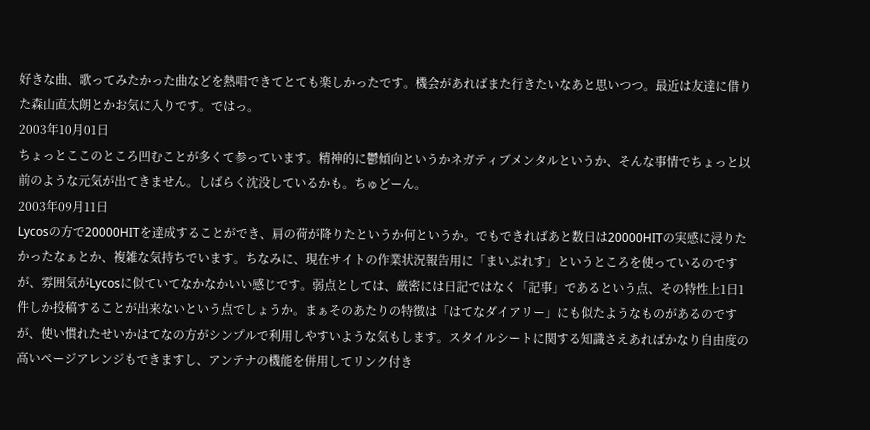好きな曲、歌ってみたかった曲などを熱唱できてとても楽しかったです。機会があればまた行きたいなあと思いつつ。最近は友達に借りた森山直太朗とかお気に入りです。ではっ。
2003年10月01日
ちょっとここのところ凹むことが多くて参っています。精神的に鬱傾向というかネガティブメンタルというか、そんな事情でちょっと以前のような元気が出てきません。しばらく沈没しているかも。ちゅどーん。
2003年09月11日
Lycosの方で20000HITを達成することができ、肩の荷が降りたというか何というか。でもできればあと数日は20000HITの実感に浸りたかったなぁとか、複雑な気持ちでいます。ちなみに、現在サイトの作業状況報告用に「まいぷれす」というところを使っているのですが、雰囲気がLycosに似ていてなかなかいい感じです。弱点としては、厳密には日記ではなく「記事」であるという点、その特性上1日1件しか投稿することが出来ないという点でしょうか。まぁそのあたりの特徴は「はてなダイアリー」にも似たようなものがあるのですが、使い慣れたせいかはてなの方がシンプルで利用しやすいような気もします。スタイルシートに関する知識さえあればかなり自由度の高いページアレンジもできますし、アンテナの機能を併用してリンク付き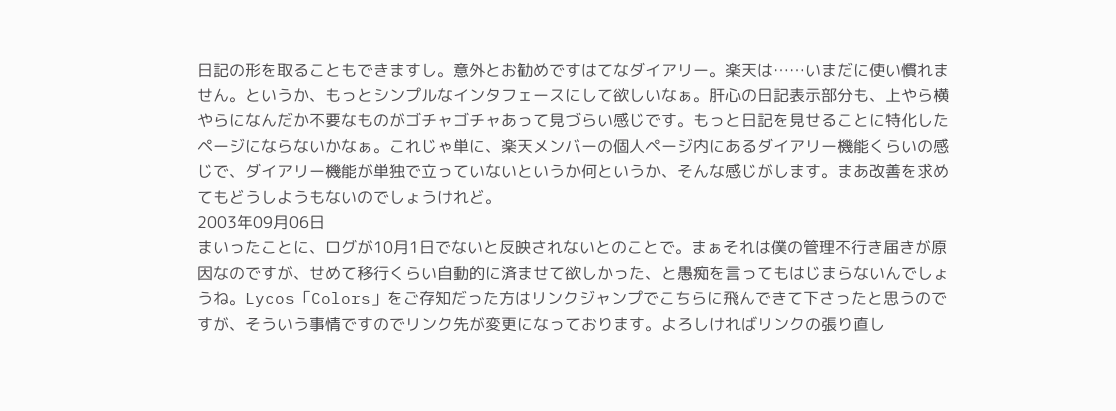日記の形を取ることもできますし。意外とお勧めですはてなダイアリー。楽天は……いまだに使い慣れません。というか、もっとシンプルなインタフェースにして欲しいなぁ。肝心の日記表示部分も、上やら横やらになんだか不要なものがゴチャゴチャあって見づらい感じです。もっと日記を見せることに特化したページにならないかなぁ。これじゃ単に、楽天メンバーの個人ページ内にあるダイアリー機能くらいの感じで、ダイアリー機能が単独で立っていないというか何というか、そんな感じがします。まあ改善を求めてもどうしようもないのでしょうけれど。
2003年09月06日
まいったことに、ログが10月1日でないと反映されないとのことで。まぁそれは僕の管理不行き届きが原因なのですが、せめて移行くらい自動的に済ませて欲しかった、と愚痴を言ってもはじまらないんでしょうね。Lycos「Colors」をご存知だった方はリンクジャンプでこちらに飛んできて下さったと思うのですが、そういう事情ですのでリンク先が変更になっております。よろしければリンクの張り直し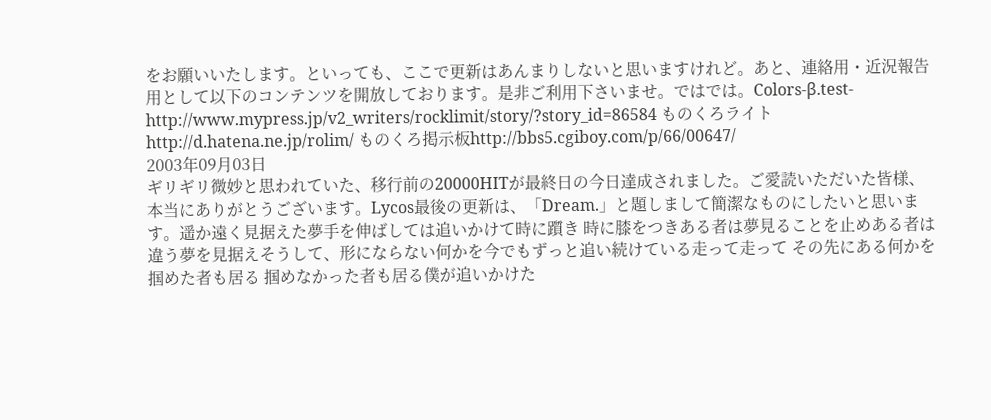をお願いいたします。といっても、ここで更新はあんまりしないと思いますけれど。あと、連絡用・近況報告用として以下のコンテンツを開放しております。是非ご利用下さいませ。ではでは。Colors-β.test-http://www.mypress.jp/v2_writers/rocklimit/story/?story_id=86584 ものくろライトhttp://d.hatena.ne.jp/rolim/ ものくろ掲示板http://bbs5.cgiboy.com/p/66/00647/
2003年09月03日
ギリギリ微妙と思われていた、移行前の20000HITが最終日の今日達成されました。ご愛読いただいた皆様、本当にありがとうございます。Lycos最後の更新は、「Dream.」と題しまして簡潔なものにしたいと思います。遥か遠く見据えた夢手を伸ばしては追いかけて時に躓き 時に膝をつきある者は夢見ることを止めある者は違う夢を見据えそうして、形にならない何かを今でもずっと追い続けている走って走って その先にある何かを掴めた者も居る 掴めなかった者も居る僕が追いかけた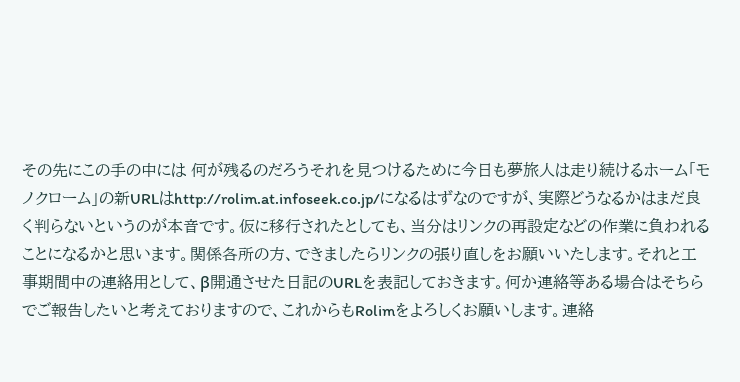その先にこの手の中には 何が残るのだろうそれを見つけるために今日も夢旅人は走り続けるホーム「モノクローム」の新URLはhttp://rolim.at.infoseek.co.jp/になるはずなのですが、実際どうなるかはまだ良く判らないというのが本音です。仮に移行されたとしても、当分はリンクの再設定などの作業に負われることになるかと思います。関係各所の方、できましたらリンクの張り直しをお願いいたします。それと工事期間中の連絡用として、β開通させた日記のURLを表記しておきます。何か連絡等ある場合はそちらでご報告したいと考えておりますので、これからもRolimをよろしくお願いします。連絡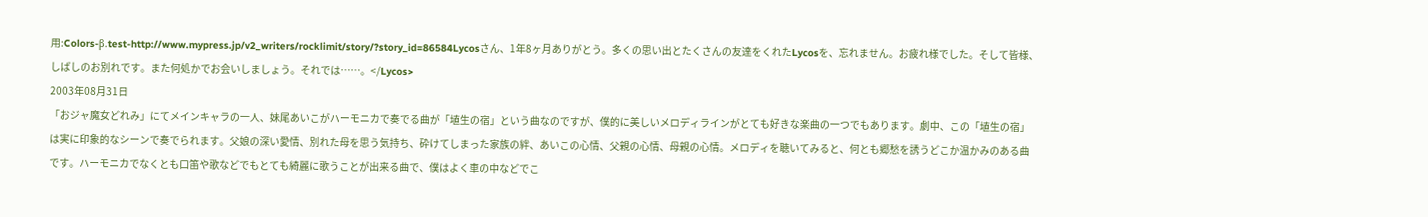用:Colors-β.test-http://www.mypress.jp/v2_writers/rocklimit/story/?story_id=86584Lycosさん、1年8ヶ月ありがとう。多くの思い出とたくさんの友達をくれたLycosを、忘れません。お疲れ様でした。そして皆様、しばしのお別れです。また何処かでお会いしましょう。それでは……。</Lycos>
2003年08月31日
「おジャ魔女どれみ」にてメインキャラの一人、妹尾あいこがハーモニカで奏でる曲が「埴生の宿」という曲なのですが、僕的に美しいメロディラインがとても好きな楽曲の一つでもあります。劇中、この「埴生の宿」は実に印象的なシーンで奏でられます。父娘の深い愛情、別れた母を思う気持ち、砕けてしまった家族の絆、あいこの心情、父親の心情、母親の心情。メロディを聴いてみると、何とも郷愁を誘うどこか温かみのある曲です。ハーモニカでなくとも口笛や歌などでもとても綺麗に歌うことが出来る曲で、僕はよく車の中などでこ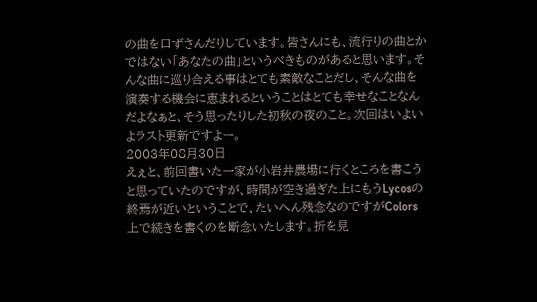の曲を口ずさんだりしています。皆さんにも、流行りの曲とかではない「あなたの曲」というべきものがあると思います。そんな曲に巡り合える事はとても素敵なことだし、そんな曲を演奏する機会に恵まれるということはとても幸せなことなんだよなぁと、そう思ったりした初秋の夜のこと。次回はいよいよラスト更新ですよー。
2003年08月30日
えぇと、前回書いた一家が小岩井農場に行くところを書こうと思っていたのですが、時間が空き過ぎた上にもうLycosの終焉が近いということで、たいへん残念なのですがColors上で続きを書くのを断念いたします。折を見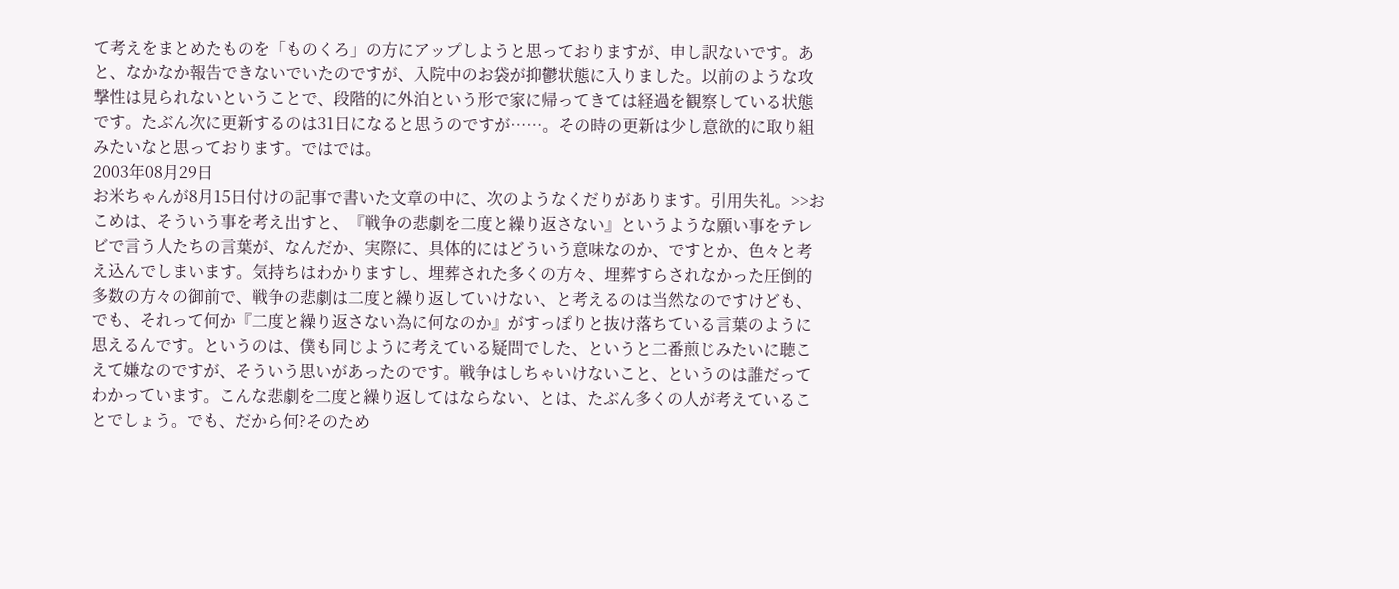て考えをまとめたものを「ものくろ」の方にアップしようと思っておりますが、申し訳ないです。あと、なかなか報告できないでいたのですが、入院中のお袋が抑鬱状態に入りました。以前のような攻撃性は見られないということで、段階的に外泊という形で家に帰ってきては経過を観察している状態です。たぶん次に更新するのは31日になると思うのですが……。その時の更新は少し意欲的に取り組みたいなと思っております。ではでは。
2003年08月29日
お米ちゃんが8月15日付けの記事で書いた文章の中に、次のようなくだりがあります。引用失礼。>>おこめは、そういう事を考え出すと、『戦争の悲劇を二度と繰り返さない』というような願い事をテレビで言う人たちの言葉が、なんだか、実際に、具体的にはどういう意味なのか、ですとか、色々と考え込んでしまいます。気持ちはわかりますし、埋葬された多くの方々、埋葬すらされなかった圧倒的多数の方々の御前で、戦争の悲劇は二度と繰り返していけない、と考えるのは当然なのですけども、でも、それって何か『二度と繰り返さない為に何なのか』がすっぽりと抜け落ちている言葉のように思えるんです。というのは、僕も同じように考えている疑問でした、というと二番煎じみたいに聴こえて嫌なのですが、そういう思いがあったのです。戦争はしちゃいけないこと、というのは誰だってわかっています。こんな悲劇を二度と繰り返してはならない、とは、たぶん多くの人が考えていることでしょう。でも、だから何?そのため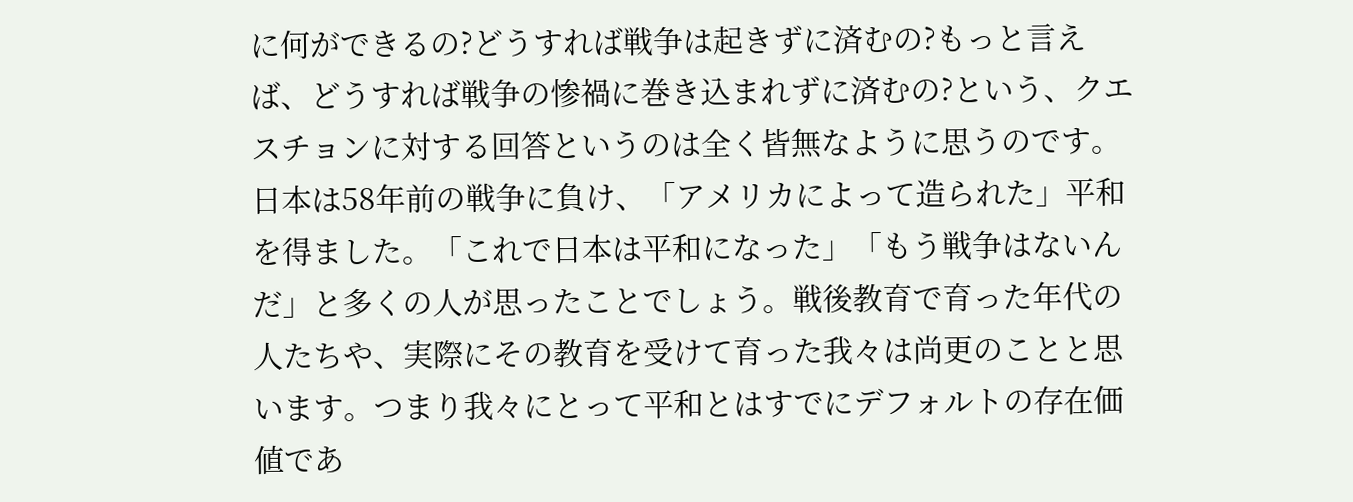に何ができるの?どうすれば戦争は起きずに済むの?もっと言えば、どうすれば戦争の惨禍に巻き込まれずに済むの?という、クエスチョンに対する回答というのは全く皆無なように思うのです。日本は58年前の戦争に負け、「アメリカによって造られた」平和を得ました。「これで日本は平和になった」「もう戦争はないんだ」と多くの人が思ったことでしょう。戦後教育で育った年代の人たちや、実際にその教育を受けて育った我々は尚更のことと思います。つまり我々にとって平和とはすでにデフォルトの存在価値であ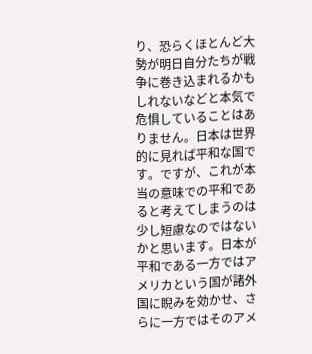り、恐らくほとんど大勢が明日自分たちが戦争に巻き込まれるかもしれないなどと本気で危惧していることはありません。日本は世界的に見れば平和な国です。ですが、これが本当の意味での平和であると考えてしまうのは少し短慮なのではないかと思います。日本が平和である一方ではアメリカという国が諸外国に睨みを効かせ、さらに一方ではそのアメ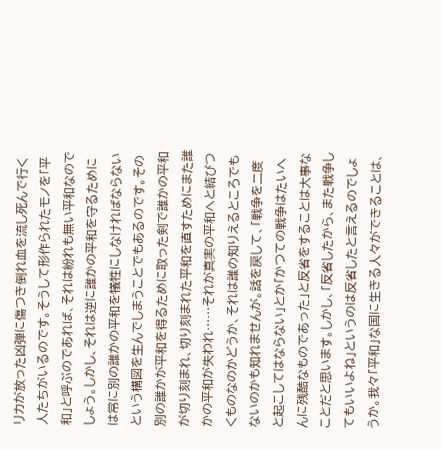リカが放った凶弾に傷つき倒れ血を流し死んで行く人たちがいるのです。そうして形作られたモノを「平和」と呼ぶのであれば、それは紛れも無い平和なのでしょう。しかし、それは逆に誰かの平和を守るためには常に別の誰かの平和を犠牲にしなければならないという構図を生んでしまうことでもあるのです。その別の誰かが平和を得るために取った剣で誰かの平和が切り刻まれ、切り刻まれた平和を直すためにまた誰かの平和が失われ……それが真実の平和へと結びつくものなのかどうか、それは誰の知りえるところでもないのかも知れませんが。話を戻して、「戦争を二度と起こしてはならない」とか「かつての戦争はたいへんに残酷なものであった」と反省をすることは大事なことだと思います。しかし、「反省したから、また戦争してもいいよね」というのは反省したと言えるのでしょうか。我々「平和」な国に生きる人々ができることは、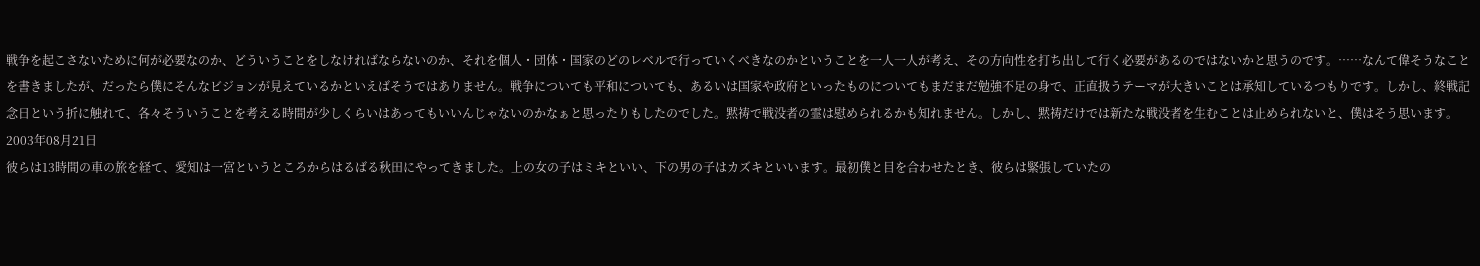戦争を起こさないために何が必要なのか、どういうことをしなければならないのか、それを個人・団体・国家のどのレベルで行っていくべきなのかということを一人一人が考え、その方向性を打ち出して行く必要があるのではないかと思うのです。……なんて偉そうなことを書きましたが、だったら僕にそんなビジョンが見えているかといえばそうではありません。戦争についても平和についても、あるいは国家や政府といったものについてもまだまだ勉強不足の身で、正直扱うテーマが大きいことは承知しているつもりです。しかし、終戦記念日という折に触れて、各々そういうことを考える時間が少しくらいはあってもいいんじゃないのかなぁと思ったりもしたのでした。黙祷で戦没者の霊は慰められるかも知れません。しかし、黙祷だけでは新たな戦没者を生むことは止められないと、僕はそう思います。
2003年08月21日
彼らは13時間の車の旅を経て、愛知は一宮というところからはるばる秋田にやってきました。上の女の子はミキといい、下の男の子はカズキといいます。最初僕と目を合わせたとき、彼らは緊張していたの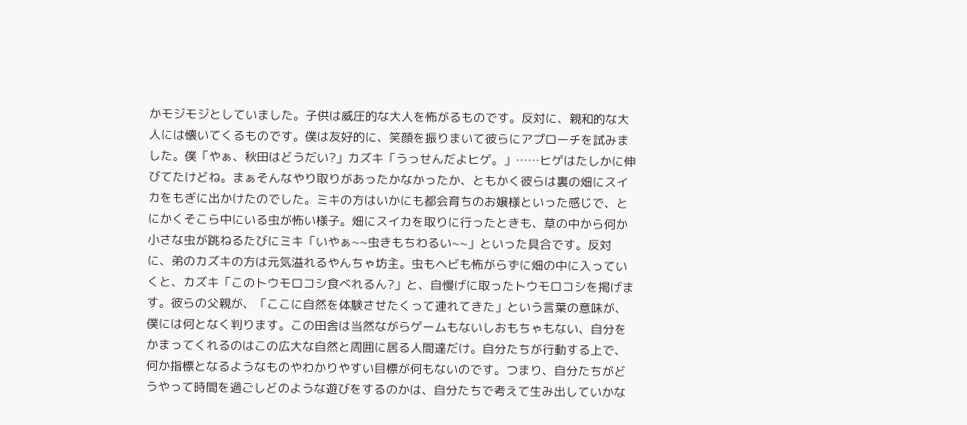かモジモジとしていました。子供は威圧的な大人を怖がるものです。反対に、親和的な大人には懐いてくるものです。僕は友好的に、笑顔を振りまいて彼らにアプローチを試みました。僕「やぁ、秋田はどうだい?」カズキ「うっせんだよヒゲ。」……ヒゲはたしかに伸びてたけどね。まぁそんなやり取りがあったかなかったか、ともかく彼らは裏の畑にスイカをもぎに出かけたのでした。ミキの方はいかにも都会育ちのお嬢様といった感じで、とにかくそこら中にいる虫が怖い様子。畑にスイカを取りに行ったときも、草の中から何か小さな虫が跳ねるたびにミキ「いやぁ~~虫きもちわるい~~」といった具合です。反対に、弟のカズキの方は元気溢れるやんちゃ坊主。虫もヘビも怖がらずに畑の中に入っていくと、カズキ「このトウモロコシ食べれるん?」と、自慢げに取ったトウモロコシを掲げます。彼らの父親が、「ここに自然を体験させたくって連れてきた」という言葉の意味が、僕には何となく判ります。この田舎は当然ながらゲームもないしおもちゃもない、自分をかまってくれるのはこの広大な自然と周囲に居る人間達だけ。自分たちが行動する上で、何か指標となるようなものやわかりやすい目標が何もないのです。つまり、自分たちがどうやって時間を過ごしどのような遊びをするのかは、自分たちで考えて生み出していかな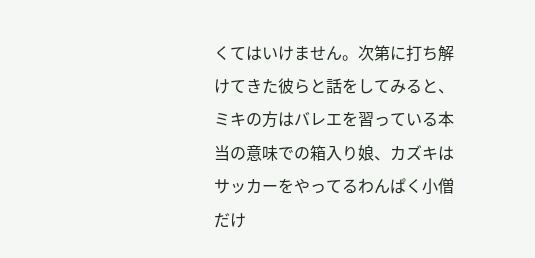くてはいけません。次第に打ち解けてきた彼らと話をしてみると、ミキの方はバレエを習っている本当の意味での箱入り娘、カズキはサッカーをやってるわんぱく小僧だけ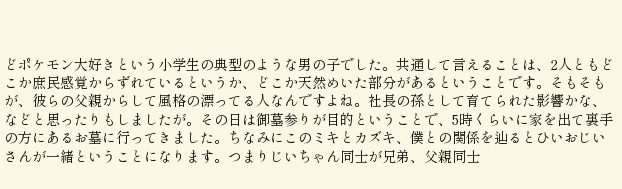どポケモン大好きという小学生の典型のような男の子でした。共通して言えることは、2人ともどこか庶民感覚からずれているというか、どこか天然めいた部分があるということです。そもそもが、彼らの父親からして風格の漂ってる人なんですよね。社長の孫として育てられた影響かな、などと思ったりもしましたが。その日は御墓参りが目的ということで、5時くらいに家を出て裏手の方にあるお墓に行ってきました。ちなみにこのミキとカズキ、僕との関係を辿るとひいおじいさんが一緒ということになります。つまりじいちゃん同士が兄弟、父親同士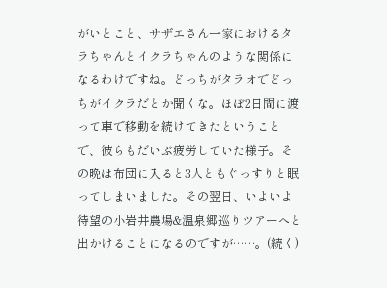がいとこと、サザエさん一家におけるタラちゃんとイクラちゃんのような関係になるわけですね。どっちがタラオでどっちがイクラだとか聞くな。ほぼ2日間に渡って車で移動を続けてきたということで、彼らもだいぶ疲労していた様子。その晩は布団に入ると3人ともぐっすりと眠ってしまいました。その翌日、いよいよ待望の小岩井農場&温泉郷巡りツアーへと出かけることになるのですが……。(続く)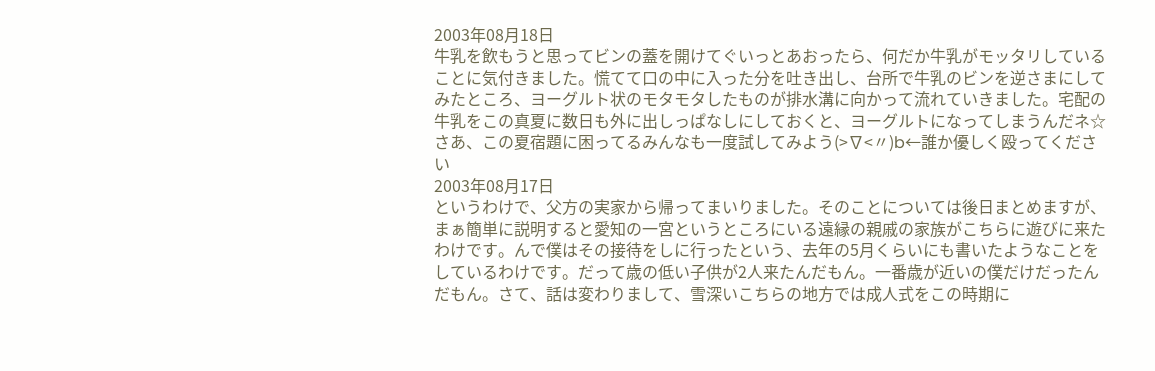2003年08月18日
牛乳を飲もうと思ってビンの蓋を開けてぐいっとあおったら、何だか牛乳がモッタリしていることに気付きました。慌てて口の中に入った分を吐き出し、台所で牛乳のビンを逆さまにしてみたところ、ヨーグルト状のモタモタしたものが排水溝に向かって流れていきました。宅配の牛乳をこの真夏に数日も外に出しっぱなしにしておくと、ヨーグルトになってしまうんだネ☆ さあ、この夏宿題に困ってるみんなも一度試してみよう(>∇<〃)b←誰か優しく殴ってください
2003年08月17日
というわけで、父方の実家から帰ってまいりました。そのことについては後日まとめますが、まぁ簡単に説明すると愛知の一宮というところにいる遠縁の親戚の家族がこちらに遊びに来たわけです。んで僕はその接待をしに行ったという、去年の5月くらいにも書いたようなことをしているわけです。だって歳の低い子供が2人来たんだもん。一番歳が近いの僕だけだったんだもん。さて、話は変わりまして、雪深いこちらの地方では成人式をこの時期に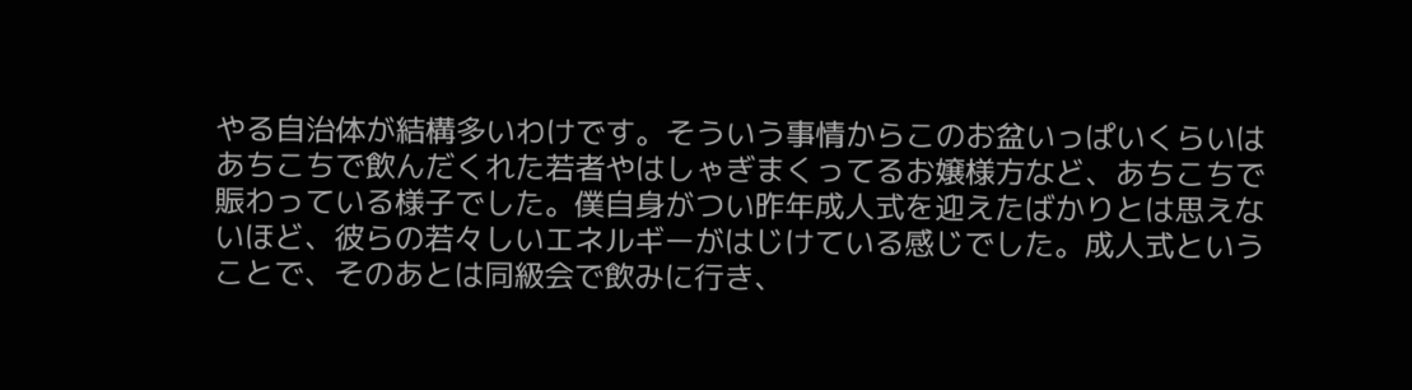やる自治体が結構多いわけです。そういう事情からこのお盆いっぱいくらいはあちこちで飲んだくれた若者やはしゃぎまくってるお嬢様方など、あちこちで賑わっている様子でした。僕自身がつい昨年成人式を迎えたばかりとは思えないほど、彼らの若々しいエネルギーがはじけている感じでした。成人式ということで、そのあとは同級会で飲みに行き、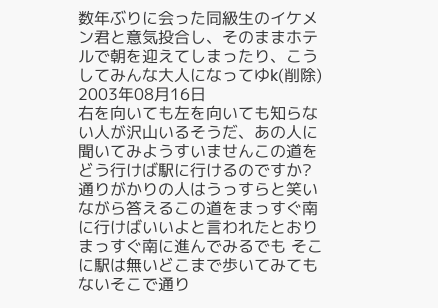数年ぶりに会った同級生のイケメン君と意気投合し、そのままホテルで朝を迎えてしまったり、こうしてみんな大人になってゆk(削除)
2003年08月16日
右を向いても左を向いても知らない人が沢山いるそうだ、あの人に聞いてみようすいませんこの道をどう行けば駅に行けるのですか?通りがかりの人はうっすらと笑いながら答えるこの道をまっすぐ南に行けばいいよと言われたとおりまっすぐ南に進んでみるでも そこに駅は無いどこまで歩いてみても ないそこで通り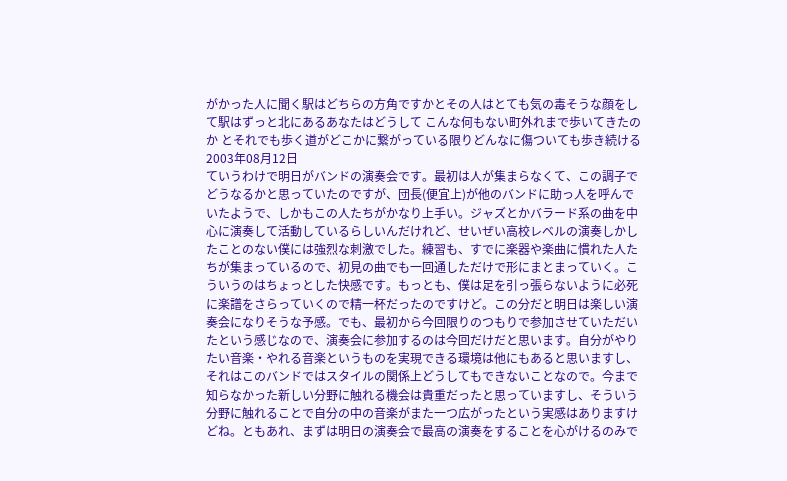がかった人に聞く駅はどちらの方角ですかとその人はとても気の毒そうな顔をして駅はずっと北にあるあなたはどうして こんな何もない町外れまで歩いてきたのか とそれでも歩く道がどこかに繋がっている限りどんなに傷ついても歩き続ける
2003年08月12日
ていうわけで明日がバンドの演奏会です。最初は人が集まらなくて、この調子でどうなるかと思っていたのですが、団長(便宜上)が他のバンドに助っ人を呼んでいたようで、しかもこの人たちがかなり上手い。ジャズとかバラード系の曲を中心に演奏して活動しているらしいんだけれど、せいぜい高校レベルの演奏しかしたことのない僕には強烈な刺激でした。練習も、すでに楽器や楽曲に慣れた人たちが集まっているので、初見の曲でも一回通しただけで形にまとまっていく。こういうのはちょっとした快感です。もっとも、僕は足を引っ張らないように必死に楽譜をさらっていくので精一杯だったのですけど。この分だと明日は楽しい演奏会になりそうな予感。でも、最初から今回限りのつもりで参加させていただいたという感じなので、演奏会に参加するのは今回だけだと思います。自分がやりたい音楽・やれる音楽というものを実現できる環境は他にもあると思いますし、それはこのバンドではスタイルの関係上どうしてもできないことなので。今まで知らなかった新しい分野に触れる機会は貴重だったと思っていますし、そういう分野に触れることで自分の中の音楽がまた一つ広がったという実感はありますけどね。ともあれ、まずは明日の演奏会で最高の演奏をすることを心がけるのみで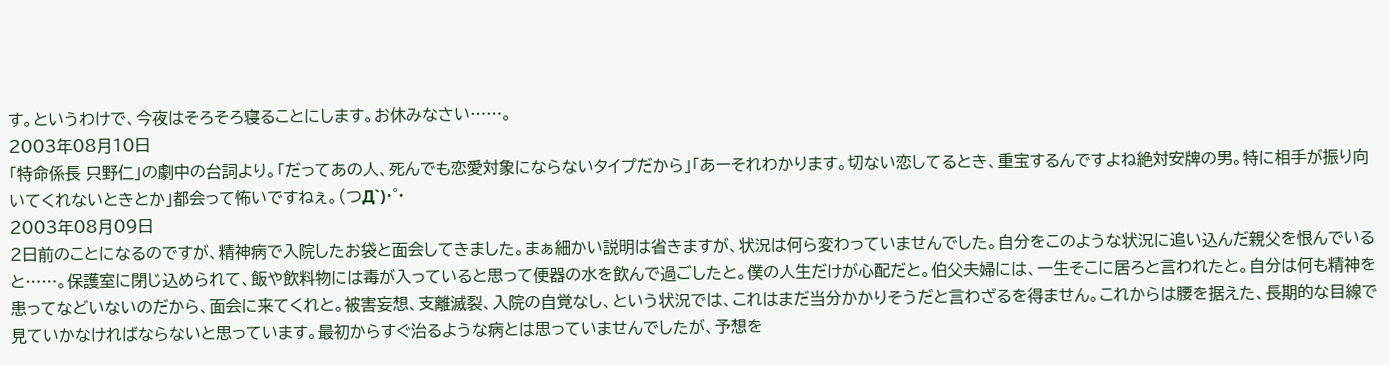す。というわけで、今夜はそろそろ寝ることにします。お休みなさい……。
2003年08月10日
「特命係長 只野仁」の劇中の台詞より。「だってあの人、死んでも恋愛対象にならないタイプだから」「あーそれわかります。切ない恋してるとき、重宝するんですよね絶対安牌の男。特に相手が振り向いてくれないときとか」都会って怖いですねぇ。(つД`)・゜・
2003年08月09日
2日前のことになるのですが、精神病で入院したお袋と面会してきました。まぁ細かい説明は省きますが、状況は何ら変わっていませんでした。自分をこのような状況に追い込んだ親父を恨んでいると……。保護室に閉じ込められて、飯や飲料物には毒が入っていると思って便器の水を飲んで過ごしたと。僕の人生だけが心配だと。伯父夫婦には、一生そこに居ろと言われたと。自分は何も精神を患ってなどいないのだから、面会に来てくれと。被害妄想、支離滅裂、入院の自覚なし、という状況では、これはまだ当分かかりそうだと言わざるを得ません。これからは腰を据えた、長期的な目線で見ていかなければならないと思っています。最初からすぐ治るような病とは思っていませんでしたが、予想を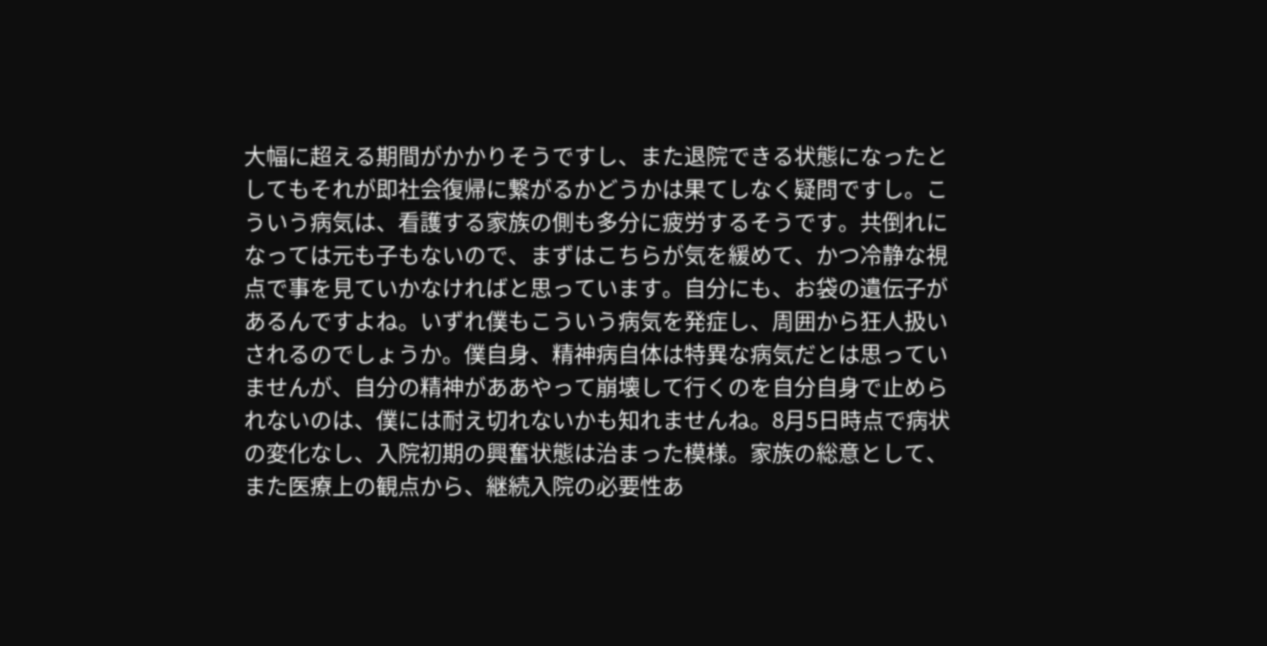大幅に超える期間がかかりそうですし、また退院できる状態になったとしてもそれが即社会復帰に繋がるかどうかは果てしなく疑問ですし。こういう病気は、看護する家族の側も多分に疲労するそうです。共倒れになっては元も子もないので、まずはこちらが気を緩めて、かつ冷静な視点で事を見ていかなければと思っています。自分にも、お袋の遺伝子があるんですよね。いずれ僕もこういう病気を発症し、周囲から狂人扱いされるのでしょうか。僕自身、精神病自体は特異な病気だとは思っていませんが、自分の精神がああやって崩壊して行くのを自分自身で止められないのは、僕には耐え切れないかも知れませんね。8月5日時点で病状の変化なし、入院初期の興奮状態は治まった模様。家族の総意として、また医療上の観点から、継続入院の必要性あ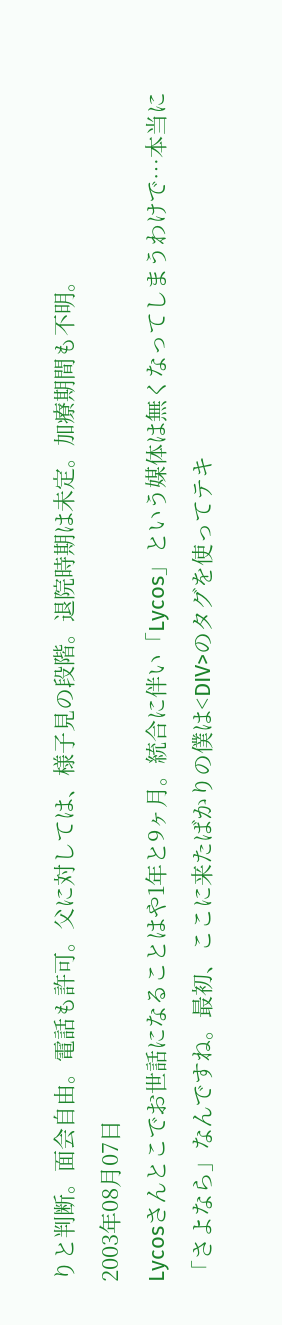りと判断。面会自由。電話も許可。父に対しては、様子見の段階。退院時期は未定。加療期間も不明。
2003年08月07日
Lycosさんとこでお世話になることはや1年と9ヶ月。統合に伴い「Lycos」という媒体は無くなってしまうわけで…本当に「さよなら」なんですね。最初、ここに来たばかりの僕は<DIV>のタグを使ってテキ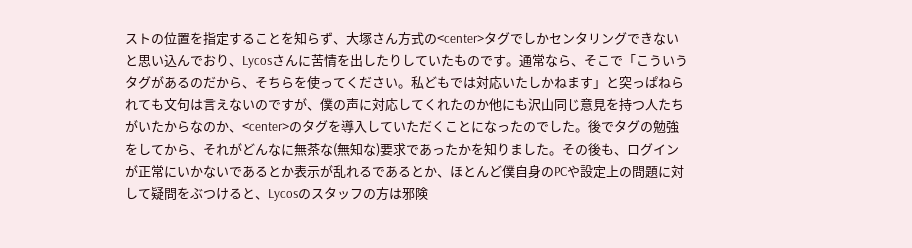ストの位置を指定することを知らず、大塚さん方式の<center>タグでしかセンタリングできないと思い込んでおり、Lycosさんに苦情を出したりしていたものです。通常なら、そこで「こういうタグがあるのだから、そちらを使ってください。私どもでは対応いたしかねます」と突っぱねられても文句は言えないのですが、僕の声に対応してくれたのか他にも沢山同じ意見を持つ人たちがいたからなのか、<center>のタグを導入していただくことになったのでした。後でタグの勉強をしてから、それがどんなに無茶な(無知な)要求であったかを知りました。その後も、ログインが正常にいかないであるとか表示が乱れるであるとか、ほとんど僕自身のPCや設定上の問題に対して疑問をぶつけると、Lycosのスタッフの方は邪険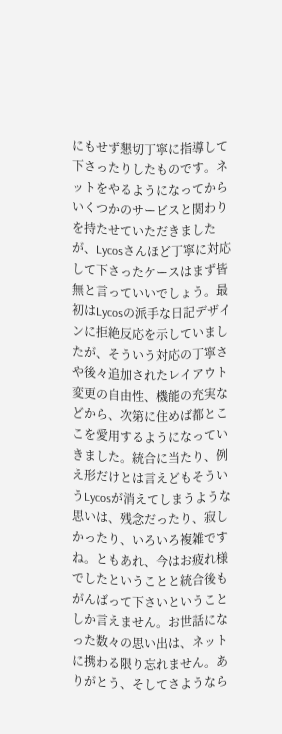にもせず懇切丁寧に指導して下さったりしたものです。ネットをやるようになってからいくつかのサービスと関わりを持たせていただきましたが、Lycosさんほど丁寧に対応して下さったケースはまず皆無と言っていいでしょう。最初はLycosの派手な日記デザインに拒絶反応を示していましたが、そういう対応の丁寧さや後々追加されたレイアウト変更の自由性、機能の充実などから、次第に住めば都とここを愛用するようになっていきました。統合に当たり、例え形だけとは言えどもそういうLycosが消えてしまうような思いは、残念だったり、寂しかったり、いろいろ複雑ですね。ともあれ、今はお疲れ様でしたということと統合後もがんばって下さいということしか言えません。お世話になった数々の思い出は、ネットに携わる限り忘れません。ありがとう、そしてさようなら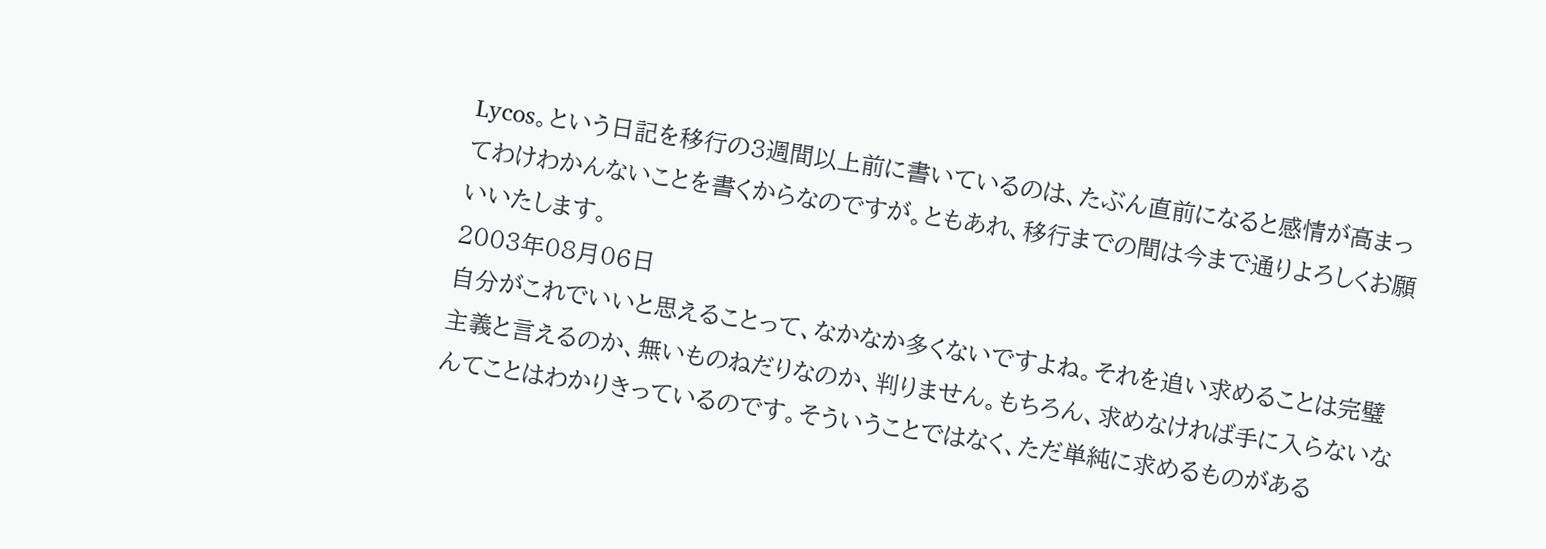Lycos。という日記を移行の3週間以上前に書いているのは、たぶん直前になると感情が高まってわけわかんないことを書くからなのですが。ともあれ、移行までの間は今まで通りよろしくお願いいたします。
2003年08月06日
自分がこれでいいと思えることって、なかなか多くないですよね。それを追い求めることは完璧主義と言えるのか、無いものねだりなのか、判りません。もちろん、求めなければ手に入らないなんてことはわかりきっているのです。そういうことではなく、ただ単純に求めるものがある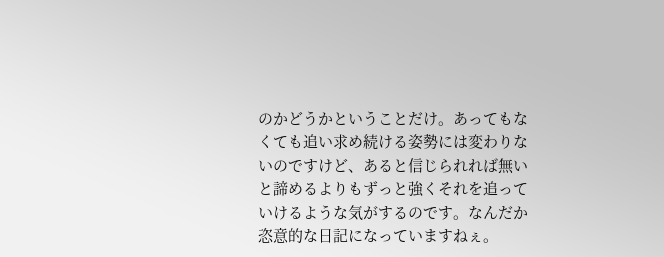のかどうかということだけ。あってもなくても追い求め続ける姿勢には変わりないのですけど、あると信じられれば無いと諦めるよりもずっと強くそれを追っていけるような気がするのです。なんだか恣意的な日記になっていますねぇ。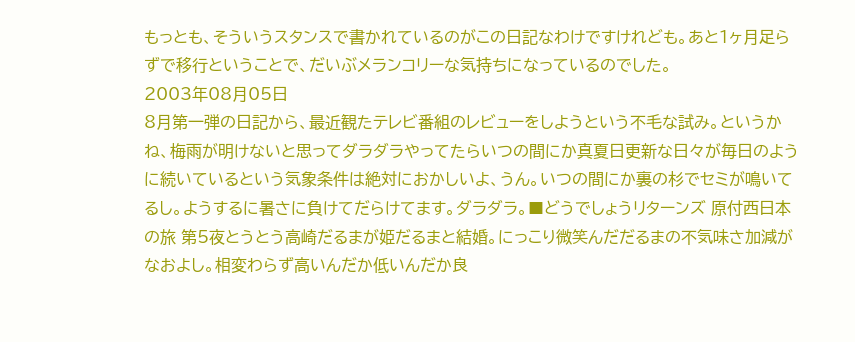もっとも、そういうスタンスで書かれているのがこの日記なわけですけれども。あと1ヶ月足らずで移行ということで、だいぶメランコリーな気持ちになっているのでした。
2003年08月05日
8月第一弾の日記から、最近観たテレビ番組のレビューをしようという不毛な試み。というかね、梅雨が明けないと思ってダラダラやってたらいつの間にか真夏日更新な日々が毎日のように続いているという気象条件は絶対におかしいよ、うん。いつの間にか裏の杉でセミが鳴いてるし。ようするに暑さに負けてだらけてます。ダラダラ。■どうでしょうリターンズ 原付西日本の旅 第5夜とうとう高崎だるまが姫だるまと結婚。にっこり微笑んだだるまの不気味さ加減がなおよし。相変わらず高いんだか低いんだか良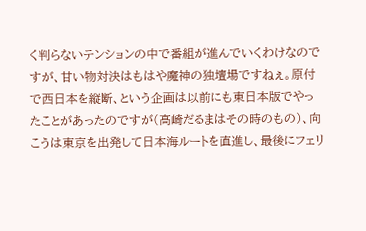く判らないテンションの中で番組が進んでいくわけなのですが、甘い物対決はもはや魔神の独壇場ですねぇ。原付で西日本を縦断、という企画は以前にも東日本版でやったことがあったのですが(高崎だるまはその時のもの)、向こうは東京を出発して日本海ルートを直進し、最後にフェリ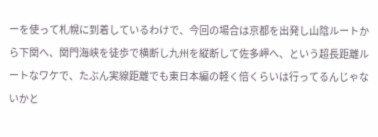ーを使って札幌に到着しているわけで、今回の場合は京都を出発し山陰ルートから下関へ、関門海峡を徒歩で横断し九州を縦断して佐多岬へ、という超長距離ルートなワケで、たぶん実線距離でも東日本編の軽く倍くらいは行ってるんじゃないかと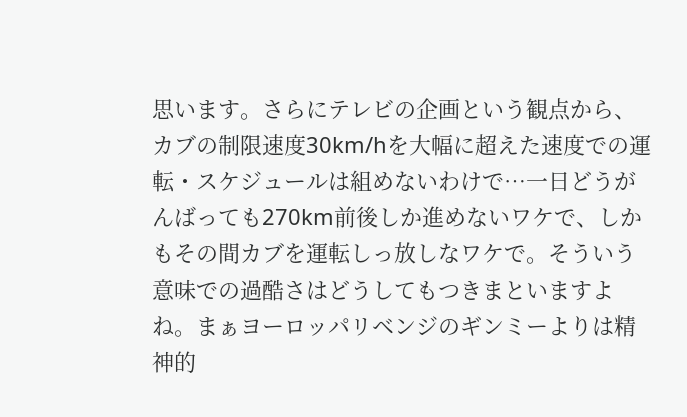思います。さらにテレビの企画という観点から、カブの制限速度30km/hを大幅に超えた速度での運転・スケジュールは組めないわけで…一日どうがんばっても270km前後しか進めないワケで、しかもその間カブを運転しっ放しなワケで。そういう意味での過酷さはどうしてもつきまといますよね。まぁヨーロッパリベンジのギンミーよりは精神的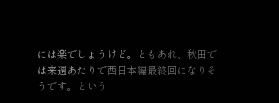には楽でしょうけど。ともあれ、秋田では来週あたりで西日本編最終回になりそうです。という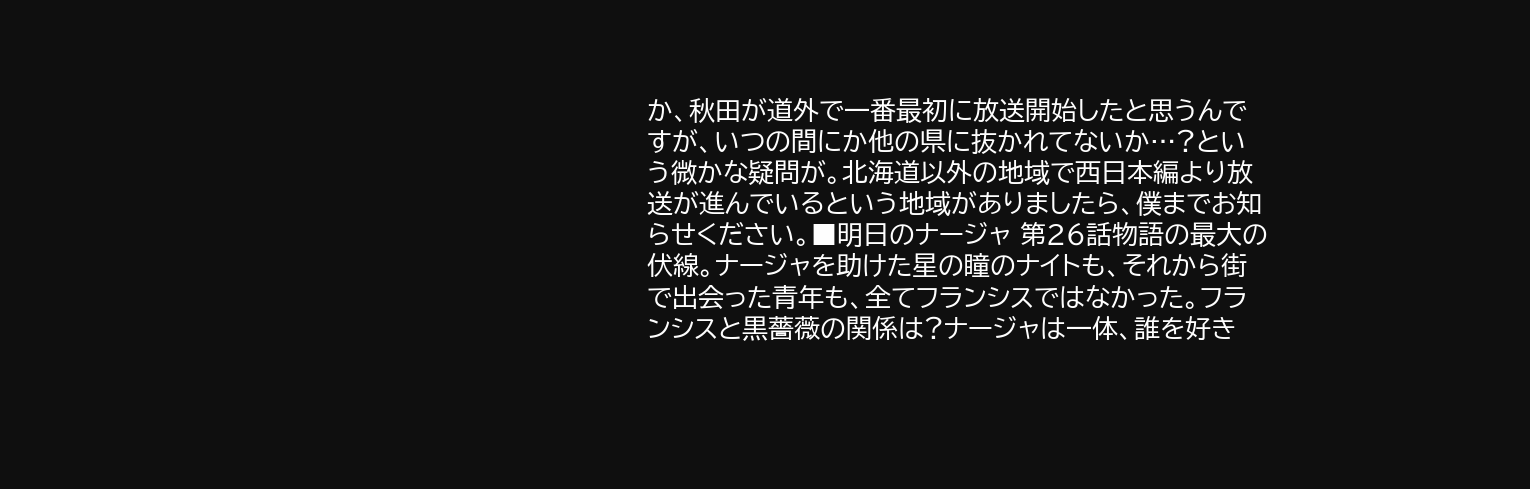か、秋田が道外で一番最初に放送開始したと思うんですが、いつの間にか他の県に抜かれてないか…?という微かな疑問が。北海道以外の地域で西日本編より放送が進んでいるという地域がありましたら、僕までお知らせください。■明日のナージャ 第26話物語の最大の伏線。ナージャを助けた星の瞳のナイトも、それから街で出会った青年も、全てフランシスではなかった。フランシスと黒薔薇の関係は?ナージャは一体、誰を好き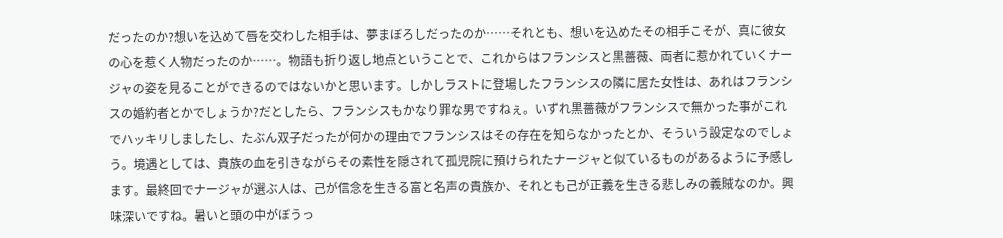だったのか?想いを込めて唇を交わした相手は、夢まぼろしだったのか……それとも、想いを込めたその相手こそが、真に彼女の心を惹く人物だったのか……。物語も折り返し地点ということで、これからはフランシスと黒薔薇、両者に惹かれていくナージャの姿を見ることができるのではないかと思います。しかしラストに登場したフランシスの隣に居た女性は、あれはフランシスの婚約者とかでしょうか?だとしたら、フランシスもかなり罪な男ですねぇ。いずれ黒薔薇がフランシスで無かった事がこれでハッキリしましたし、たぶん双子だったが何かの理由でフランシスはその存在を知らなかったとか、そういう設定なのでしょう。境遇としては、貴族の血を引きながらその素性を隠されて孤児院に預けられたナージャと似ているものがあるように予感します。最終回でナージャが選ぶ人は、己が信念を生きる富と名声の貴族か、それとも己が正義を生きる悲しみの義賊なのか。興味深いですね。暑いと頭の中がぼうっ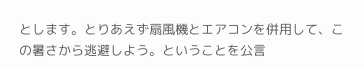とします。とりあえず扇風機とエアコンを併用して、この暑さから逃避しよう。ということを公言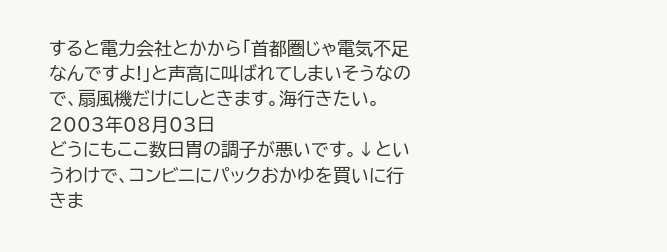すると電力会社とかから「首都圏じゃ電気不足なんですよ!」と声高に叫ばれてしまいそうなので、扇風機だけにしときます。海行きたい。
2003年08月03日
どうにもここ数日胃の調子が悪いです。↓というわけで、コンビニにパックおかゆを買いに行きま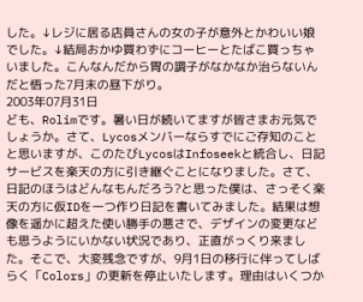した。↓レジに居る店員さんの女の子が意外とかわいい娘でした。↓結局おかゆ買わずにコーヒーとたばこ買っちゃいました。こんなんだから胃の調子がなかなか治らないんだと悟った7月末の昼下がり。
2003年07月31日
ども、Rolimです。暑い日が続いてますが皆さまお元気でしょうか。さて、Lycosメンバーならすでにご存知のことと思いますが、このたびLycosはInfoseekと統合し、日記サービスを楽天の方に引き継ぐことになりました。さて、日記のほうはどんなもんだろう?と思った僕は、さっそく楽天の方に仮IDを一つ作り日記を書いてみました。結果は想像を遥かに超えた使い勝手の悪さで、デザインの変更なども思うようにいかない状況であり、正直がっくり来ました。そこで、大変残念ですが、9月1日の移行に伴ってしばらく「Colors」の更新を停止いたします。理由はいくつか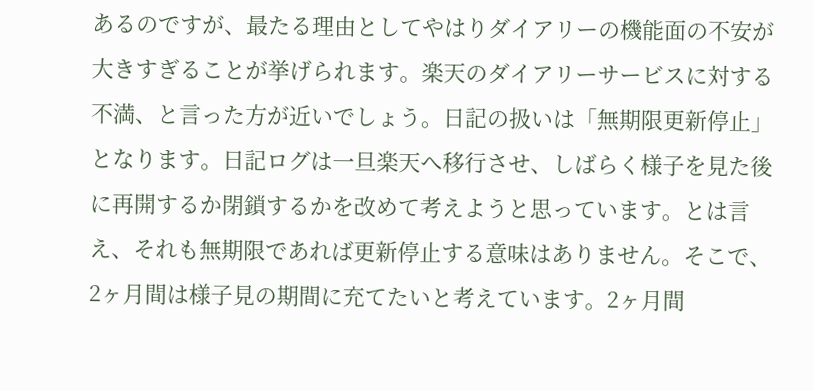あるのですが、最たる理由としてやはりダイアリーの機能面の不安が大きすぎることが挙げられます。楽天のダイアリーサービスに対する不満、と言った方が近いでしょう。日記の扱いは「無期限更新停止」となります。日記ログは一旦楽天へ移行させ、しばらく様子を見た後に再開するか閉鎖するかを改めて考えようと思っています。とは言え、それも無期限であれば更新停止する意味はありません。そこで、2ヶ月間は様子見の期間に充てたいと考えています。2ヶ月間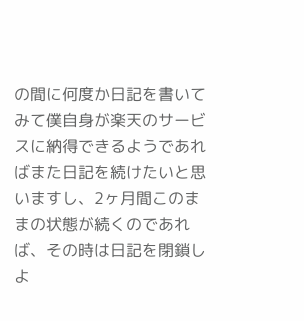の間に何度か日記を書いてみて僕自身が楽天のサービスに納得できるようであればまた日記を続けたいと思いますし、2ヶ月間このままの状態が続くのであれば、その時は日記を閉鎖しよ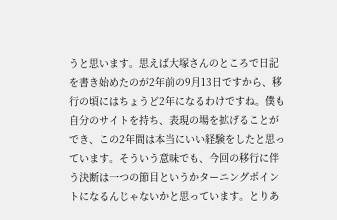うと思います。思えば大塚さんのところで日記を書き始めたのが2年前の9月13日ですから、移行の頃にはちょうど2年になるわけですね。僕も自分のサイトを持ち、表現の場を拡げることができ、この2年間は本当にいい経験をしたと思っています。そういう意味でも、今回の移行に伴う決断は一つの節目というかターニングポイントになるんじゃないかと思っています。とりあ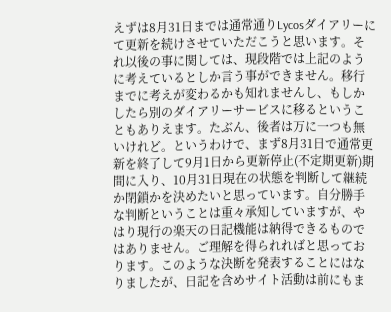えずは8月31日までは通常通りLycosダイアリーにて更新を続けさせていただこうと思います。それ以後の事に関しては、現段階では上記のように考えているとしか言う事ができません。移行までに考えが変わるかも知れませんし、もしかしたら別のダイアリーサービスに移るということもありえます。たぶん、後者は万に一つも無いけれど。というわけで、まず8月31日で通常更新を終了して9月1日から更新停止(不定期更新)期間に入り、10月31日現在の状態を判断して継続か閉鎖かを決めたいと思っています。自分勝手な判断ということは重々承知していますが、やはり現行の楽天の日記機能は納得できるものではありません。ご理解を得られればと思っております。このような決断を発表することにはなりましたが、日記を含めサイト活動は前にもま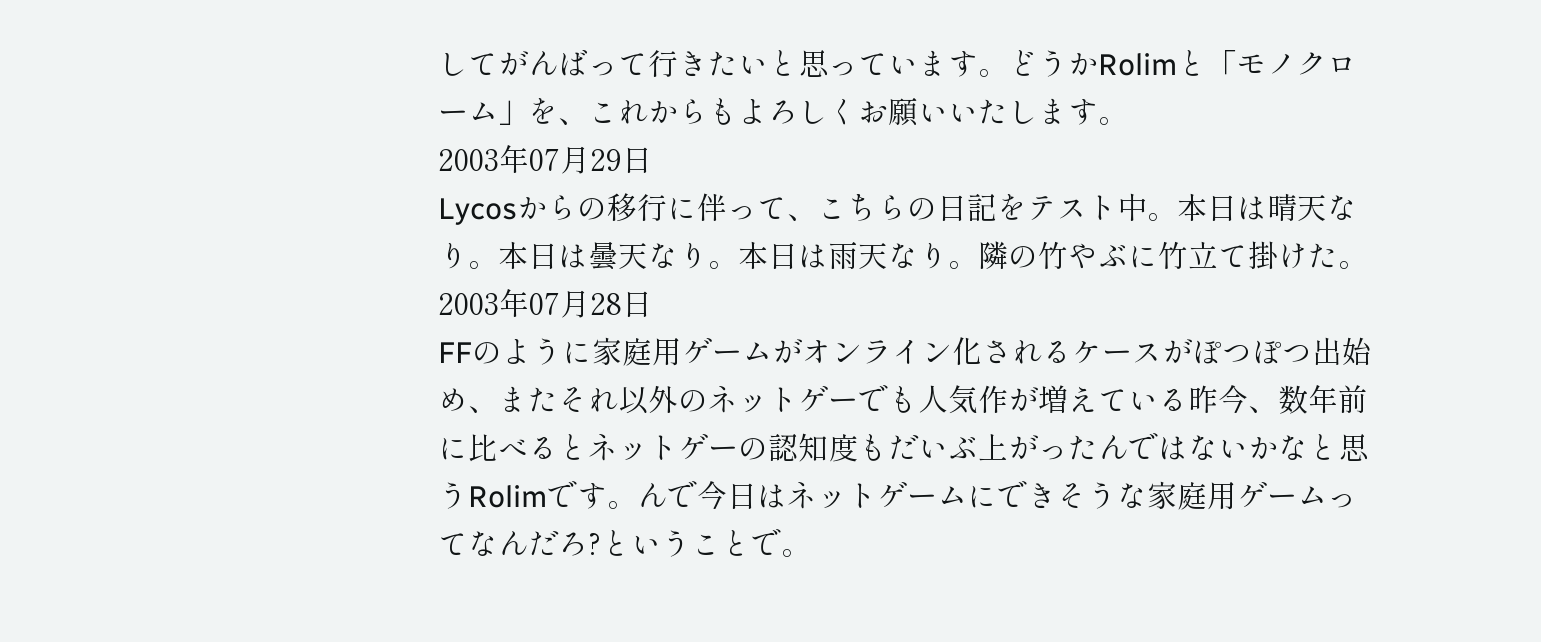してがんばって行きたいと思っています。どうかRolimと「モノクローム」を、これからもよろしくお願いいたします。
2003年07月29日
Lycosからの移行に伴って、こちらの日記をテスト中。本日は晴天なり。本日は曇天なり。本日は雨天なり。隣の竹やぶに竹立て掛けた。
2003年07月28日
FFのように家庭用ゲームがオンライン化されるケースがぽつぽつ出始め、またそれ以外のネットゲーでも人気作が増えている昨今、数年前に比べるとネットゲーの認知度もだいぶ上がったんではないかなと思うRolimです。んで今日はネットゲームにできそうな家庭用ゲームってなんだろ?ということで。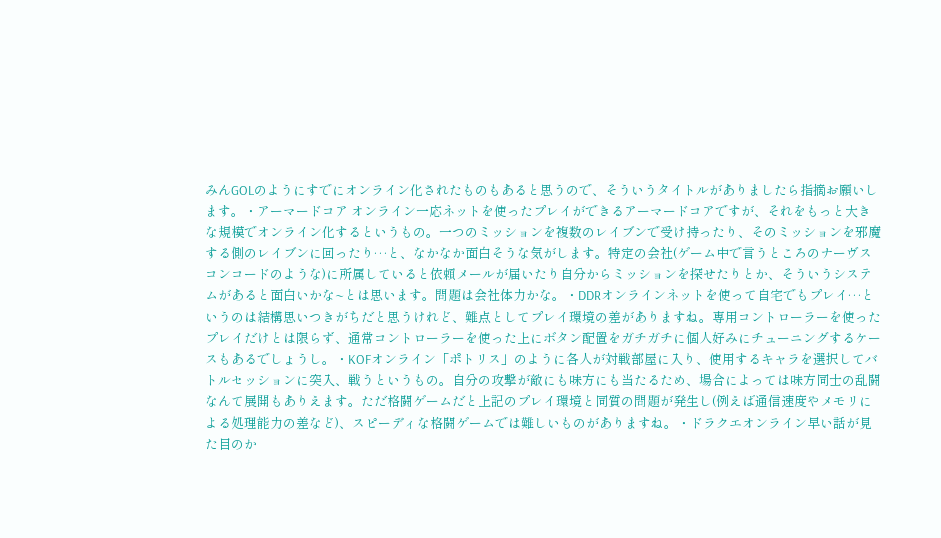みんGOLのようにすでにオンライン化されたものもあると思うので、そういうタイトルがありましたら指摘お願いします。・アーマードコア オンライン一応ネットを使ったプレイができるアーマードコアですが、それをもっと大きな規模でオンライン化するというもの。一つのミッションを複数のレイブンで受け持ったり、そのミッションを邪魔する側のレイブンに回ったり…と、なかなか面白そうな気がします。特定の会社(ゲーム中で言うところのナーヴスコンコードのような)に所属していると依頼メールが届いたり自分からミッションを探せたりとか、そういうシステムがあると面白いかな~とは思います。問題は会社体力かな。・DDRオンラインネットを使って自宅でもプレイ…というのは結構思いつきがちだと思うけれど、難点としてプレイ環境の差がありますね。専用コントローラーを使ったプレイだけとは限らず、通常コントローラーを使った上にボタン配置をガチガチに個人好みにチューニングするケースもあるでしょうし。・KOFオンライン「ポトリス」のように各人が対戦部屋に入り、使用するキャラを選択してバトルセッションに突入、戦うというもの。自分の攻撃が敵にも味方にも当たるため、場合によっては味方同士の乱闘なんて展開もありえます。ただ格闘ゲームだと上記のプレイ環境と同質の問題が発生し(例えば通信速度やメモリによる処理能力の差など)、スピーディな格闘ゲームでは難しいものがありますね。・ドラクエオンライン早い話が見た目のか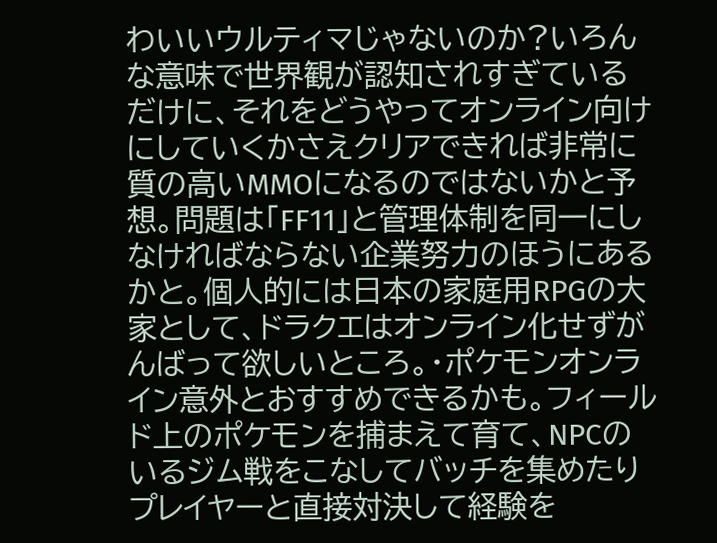わいいウルティマじゃないのか?いろんな意味で世界観が認知されすぎているだけに、それをどうやってオンライン向けにしていくかさえクリアできれば非常に質の高いMMOになるのではないかと予想。問題は「FF11」と管理体制を同一にしなければならない企業努力のほうにあるかと。個人的には日本の家庭用RPGの大家として、ドラクエはオンライン化せずがんばって欲しいところ。・ポケモンオンライン意外とおすすめできるかも。フィールド上のポケモンを捕まえて育て、NPCのいるジム戦をこなしてバッチを集めたりプレイヤーと直接対決して経験を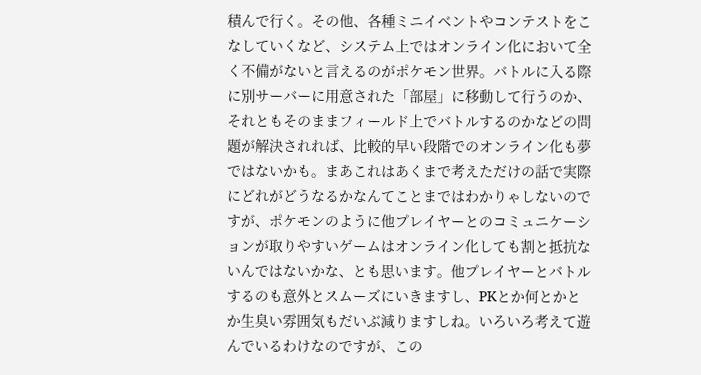積んで行く。その他、各種ミニイベントやコンテストをこなしていくなど、システム上ではオンライン化において全く不備がないと言えるのがポケモン世界。バトルに入る際に別サーバーに用意された「部屋」に移動して行うのか、それともそのままフィールド上でバトルするのかなどの問題が解決されれば、比較的早い段階でのオンライン化も夢ではないかも。まあこれはあくまで考えただけの話で実際にどれがどうなるかなんてことまではわかりゃしないのですが、ポケモンのように他プレイヤーとのコミュニケーションが取りやすいゲームはオンライン化しても割と抵抗ないんではないかな、とも思います。他プレイヤーとバトルするのも意外とスムーズにいきますし、PKとか何とかとか生臭い雰囲気もだいぶ減りますしね。いろいろ考えて遊んでいるわけなのですが、この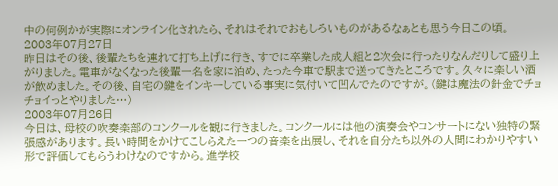中の何例かが実際にオンライン化されたら、それはそれでおもしろいものがあるなぁとも思う今日この頃。
2003年07月27日
昨日はその後、後輩たちを連れて打ち上げに行き、すでに卒業した成人組と2次会に行ったりなんだりして盛り上がりました。電車がなくなった後輩一名を家に泊め、たった今車で駅まで送ってきたところです。久々に楽しい酒が飲めました。その後、自宅の鍵をインキーしている事実に気付いて凹んでたのですが。(鍵は魔法の針金でチョチョイっとやりました…)
2003年07月26日
今日は、母校の吹奏楽部のコンクールを観に行きました。コンクールには他の演奏会やコンサートにない独特の緊張感があります。長い時間をかけてこしらえた一つの音楽を出展し、それを自分たち以外の人間にわかりやすい形で評価してもらうわけなのですから。進学校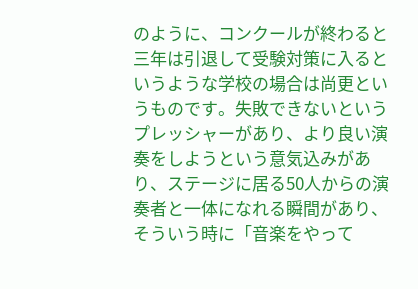のように、コンクールが終わると三年は引退して受験対策に入るというような学校の場合は尚更というものです。失敗できないというプレッシャーがあり、より良い演奏をしようという意気込みがあり、ステージに居る50人からの演奏者と一体になれる瞬間があり、そういう時に「音楽をやって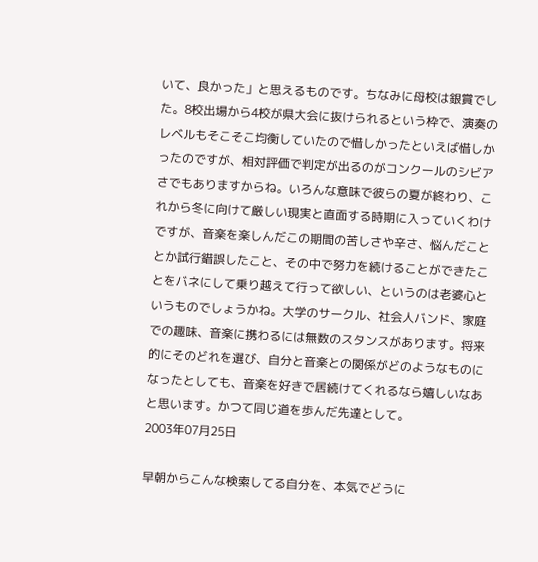いて、良かった」と思えるものです。ちなみに母校は銀賞でした。8校出場から4校が県大会に抜けられるという枠で、演奏のレベルもそこそこ均衡していたので惜しかったといえば惜しかったのですが、相対評価で判定が出るのがコンクールのシビアさでもありますからね。いろんな意味で彼らの夏が終わり、これから冬に向けて厳しい現実と直面する時期に入っていくわけですが、音楽を楽しんだこの期間の苦しさや辛さ、悩んだこととか試行錯誤したこと、その中で努力を続けることができたことをバネにして乗り越えて行って欲しい、というのは老婆心というものでしょうかね。大学のサークル、社会人バンド、家庭での趣味、音楽に携わるには無数のスタンスがあります。将来的にそのどれを選び、自分と音楽との関係がどのようなものになったとしても、音楽を好きで居続けてくれるなら嬉しいなあと思います。かつて同じ道を歩んだ先達として。
2003年07月25日

早朝からこんな検索してる自分を、本気でどうに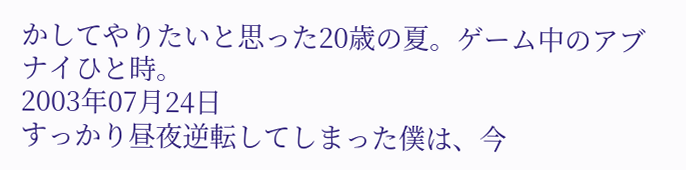かしてやりたいと思った20歳の夏。ゲーム中のアブナイひと時。
2003年07月24日
すっかり昼夜逆転してしまった僕は、今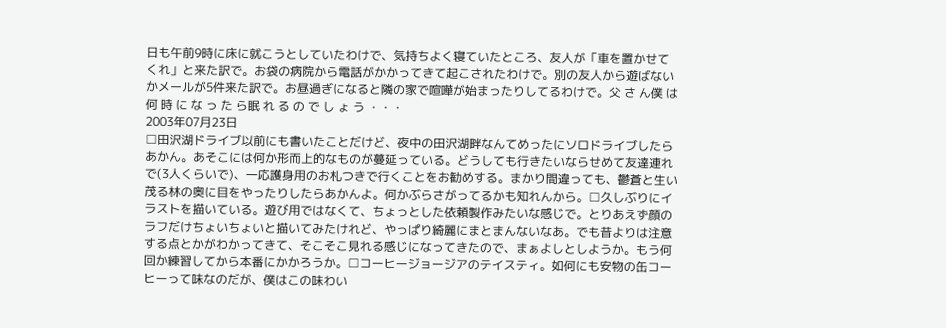日も午前9時に床に就こうとしていたわけで、気持ちよく寝ていたところ、友人が「車を置かせてくれ」と来た訳で。お袋の病院から電話がかかってきて起こされたわけで。別の友人から遊ばないかメールが5件来た訳で。お昼過ぎになると隣の家で喧嘩が始まったりしてるわけで。父 さ ん僕 は 何 時 に な っ た ら眠 れ る の で し ょ う ・・・
2003年07月23日
□田沢湖ドライブ以前にも書いたことだけど、夜中の田沢湖畔なんてめったにソロドライブしたらあかん。あそこには何か形而上的なものが蔓延っている。どうしても行きたいならせめて友達連れで(3人くらいで)、一応護身用のお札つきで行くことをお勧めする。まかり間違っても、鬱蒼と生い茂る林の奥に目をやったりしたらあかんよ。何かぶらさがってるかも知れんから。□久しぶりにイラストを描いている。遊び用ではなくて、ちょっとした依頼製作みたいな感じで。とりあえず顔のラフだけちょいちょいと描いてみたけれど、やっぱり綺麗にまとまんないなあ。でも昔よりは注意する点とかがわかってきて、そこそこ見れる感じになってきたので、まぁよしとしようか。もう何回か練習してから本番にかかろうか。□コーヒージョージアのテイスティ。如何にも安物の缶コーヒーって味なのだが、僕はこの味わい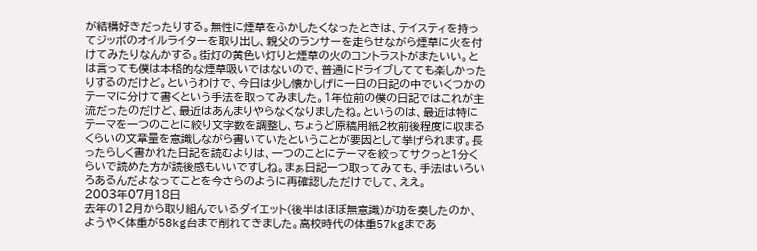が結構好きだったりする。無性に煙草をふかしたくなったときは、テイスティを持ってジッポのオイルライターを取り出し、親父のランサーを走らせながら煙草に火を付けてみたりなんかする。街灯の黄色い灯りと煙草の火のコントラストがまたいい。とは言っても僕は本格的な煙草吸いではないので、普通にドライブしてても楽しかったりするのだけど。というわけで、今日は少し懐かしげに一日の日記の中でいくつかのテーマに分けて書くという手法を取ってみました。1年位前の僕の日記ではこれが主流だったのだけど、最近はあんまりやらなくなりましたね。というのは、最近は特にテーマを一つのことに絞り文字数を調整し、ちょうど原稿用紙2枚前後程度に収まるくらいの文章量を意識しながら書いていたということが要因として挙げられます。長ったらしく書かれた日記を読むよりは、一つのことにテーマを絞ってサクっと1分くらいで読めた方が読後感もいいですしね。まぁ日記一つ取ってみても、手法はいろいろあるんだよなってことを今さらのように再確認しただけでして、ええ。
2003年07月18日
去年の12月から取り組んでいるダイエット(後半はほぼ無意識)が功を奏したのか、ようやく体重が58kg台まで削れてきました。高校時代の体重57kgまであ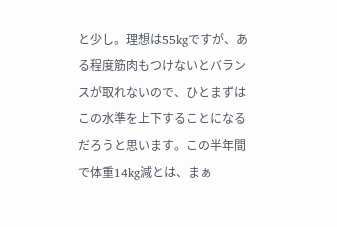と少し。理想は55kgですが、ある程度筋肉もつけないとバランスが取れないので、ひとまずはこの水準を上下することになるだろうと思います。この半年間で体重14kg減とは、まぁ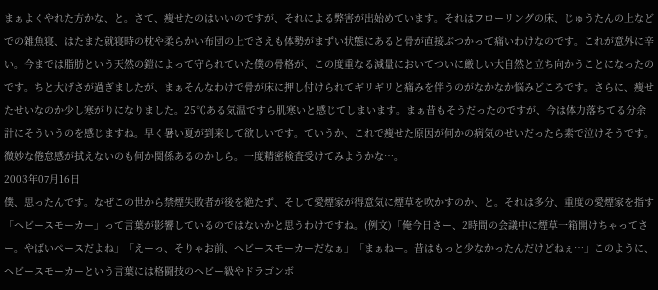まぁよくやれた方かな、と。さて、痩せたのはいいのですが、それによる弊害が出始めています。それはフローリングの床、じゅうたんの上などでの雑魚寝、はたまた就寝時の枕や柔らかい布団の上でさえも体勢がまずい状態にあると骨が直接ぶつかって痛いわけなのです。これが意外に辛い。今までは脂肪という天然の鎧によって守られていた僕の骨格が、この度重なる減量においてついに厳しい大自然と立ち向かうことになったのです。ちと大げさが過ぎましたが、まぁそんなわけで骨が床に押し付けられてギリギリと痛みを伴うのがなかなか悩みどころです。さらに、痩せたせいなのか少し寒がりになりました。25℃ある気温ですら肌寒いと感じてしまいます。まぁ昔もそうだったのですが、今は体力落ちてる分余計にそういうのを感じますね。早く暑い夏が到来して欲しいです。ていうか、これで痩せた原因が何かの病気のせいだったら素で泣けそうです。微妙な倦怠感が拭えないのも何か関係あるのかしら。一度精密検査受けてみようかな…。
2003年07月16日
僕、思ったんです。なぜこの世から禁煙失敗者が後を絶たず、そして愛煙家が得意気に煙草を吹かすのか、と。それは多分、重度の愛煙家を指す「ヘビースモーカー」って言葉が影響しているのではないかと思うわけですね。(例文)「俺今日さー、2時間の会議中に煙草一箱開けちゃってさー。やばいペースだよね」「えーっ、そりゃお前、ヘビースモーカーだなぁ」「まぁねー。昔はもっと少なかったんだけどねぇ…」このように、ヘビースモーカーという言葉には格闘技のヘビー級やドラゴンボ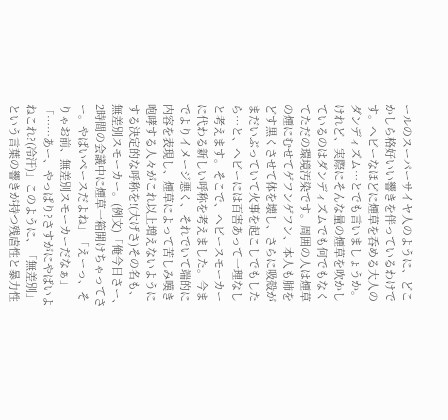ールのスーパーサイヤ人のように、どこかしら格好いい響きを伴っているわけです。ヘビーなほどに煙草を呑める大人のダンディズム…とでも言いましょうか。けれど、実際にそんな量の煙草を吹かしているのはダンディズムでも何でもなくてただの環境汚染です。周囲の人は煙草の煙にむせてゲフンゲフン、本人も肺をどす黒くさせて体を壊し、さらに吸殻がまだいぶっていて火事を起こしでもしたら…と、ヘビーには百害あって一理なしと考えます。そこで、ヘビースモーカーに代わる新しい呼称を考えました。今までよりイメージ悪く、それでいて端的に内容を表現し、煙草によって苦しみ嘆き咆哮する人々がこれ以上増えないようにする決定的な呼称を!(大げさ)その名も、無差別スモーカー。(例文)「俺今日さー、2時間の会議中に煙草一箱開けちゃってさー。やばいペースだよね」「えーっ、そりゃお前、無差別スモーカーだなぁ」「……あー、やっぱり?さすがにやばいよねこれ?(冷汗)」このように、「無差別」という言葉の響きが持つ残虐性と暴力性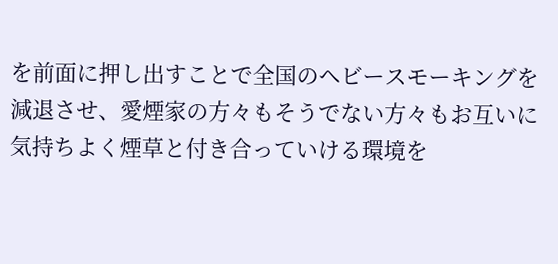を前面に押し出すことで全国のヘビースモーキングを減退させ、愛煙家の方々もそうでない方々もお互いに気持ちよく煙草と付き合っていける環境を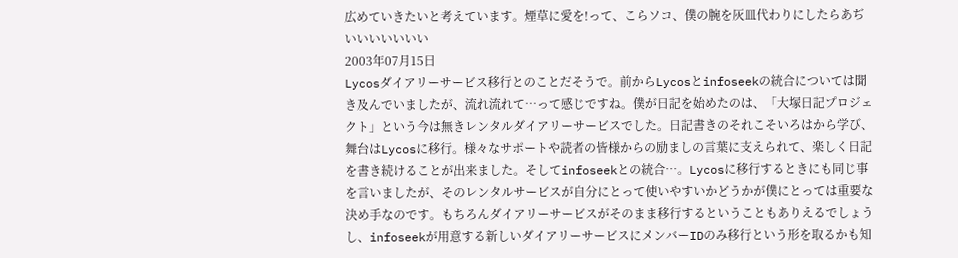広めていきたいと考えています。煙草に愛を!って、こらソコ、僕の腕を灰皿代わりにしたらあぢいいいいいいい
2003年07月15日
Lycosダイアリーサービス移行とのことだそうで。前からLycosとinfoseekの統合については聞き及んでいましたが、流れ流れて…って感じですね。僕が日記を始めたのは、「大塚日記プロジェクト」という今は無きレンタルダイアリーサービスでした。日記書きのそれこそいろはから学び、舞台はLycosに移行。様々なサポートや読者の皆様からの励ましの言葉に支えられて、楽しく日記を書き続けることが出来ました。そしてinfoseekとの統合…。Lycosに移行するときにも同じ事を言いましたが、そのレンタルサービスが自分にとって使いやすいかどうかが僕にとっては重要な決め手なのです。もちろんダイアリーサービスがそのまま移行するということもありえるでしょうし、infoseekが用意する新しいダイアリーサービスにメンバーIDのみ移行という形を取るかも知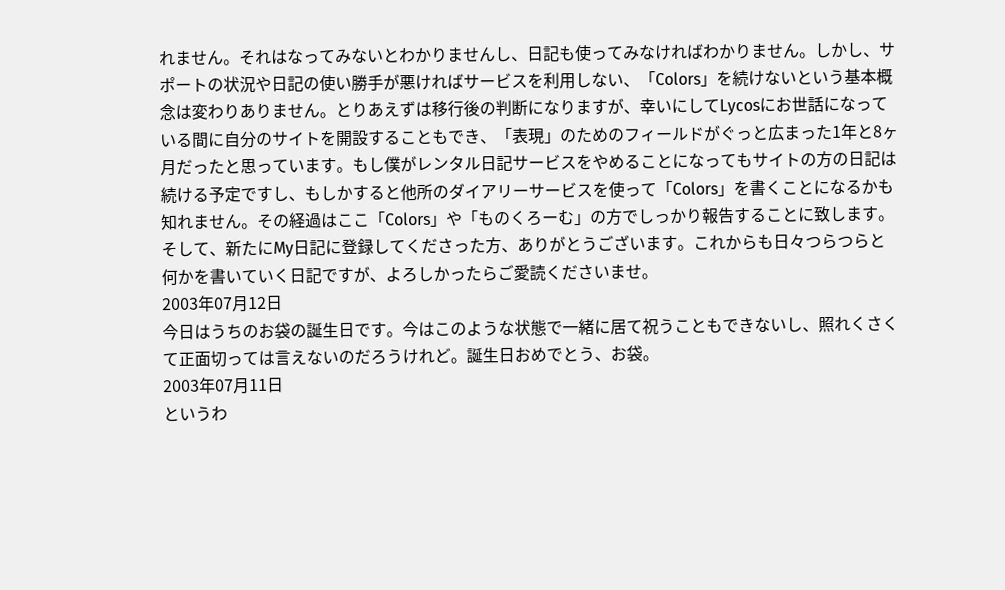れません。それはなってみないとわかりませんし、日記も使ってみなければわかりません。しかし、サポートの状況や日記の使い勝手が悪ければサービスを利用しない、「Colors」を続けないという基本概念は変わりありません。とりあえずは移行後の判断になりますが、幸いにしてLycosにお世話になっている間に自分のサイトを開設することもでき、「表現」のためのフィールドがぐっと広まった1年と8ヶ月だったと思っています。もし僕がレンタル日記サービスをやめることになってもサイトの方の日記は続ける予定ですし、もしかすると他所のダイアリーサービスを使って「Colors」を書くことになるかも知れません。その経過はここ「Colors」や「ものくろーむ」の方でしっかり報告することに致します。そして、新たにMy日記に登録してくださった方、ありがとうございます。これからも日々つらつらと何かを書いていく日記ですが、よろしかったらご愛読くださいませ。
2003年07月12日
今日はうちのお袋の誕生日です。今はこのような状態で一緒に居て祝うこともできないし、照れくさくて正面切っては言えないのだろうけれど。誕生日おめでとう、お袋。
2003年07月11日
というわ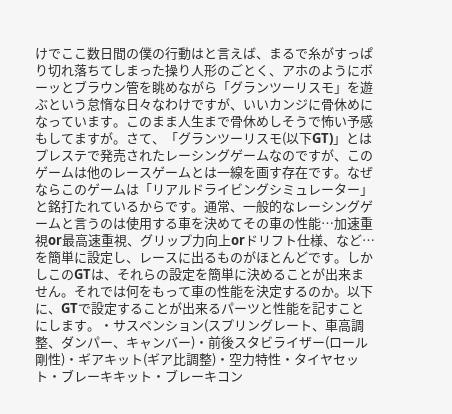けでここ数日間の僕の行動はと言えば、まるで糸がすっぱり切れ落ちてしまった操り人形のごとく、アホのようにボーッとブラウン管を眺めながら「グランツーリスモ」を遊ぶという怠惰な日々なわけですが、いいカンジに骨休めになっています。このまま人生まで骨休めしそうで怖い予感もしてますが。さて、「グランツーリスモ(以下GT)」とはプレステで発売されたレーシングゲームなのですが、このゲームは他のレースゲームとは一線を画す存在です。なぜならこのゲームは「リアルドライビングシミュレーター」と銘打たれているからです。通常、一般的なレーシングゲームと言うのは使用する車を決めてその車の性能…加速重視or最高速重視、グリップ力向上orドリフト仕様、など…を簡単に設定し、レースに出るものがほとんどです。しかしこのGTは、それらの設定を簡単に決めることが出来ません。それでは何をもって車の性能を決定するのか。以下に、GTで設定することが出来るパーツと性能を記すことにします。・サスペンション(スプリングレート、車高調整、ダンパー、キャンバー)・前後スタビライザー(ロール剛性)・ギアキット(ギア比調整)・空力特性・タイヤセット・ブレーキキット・ブレーキコン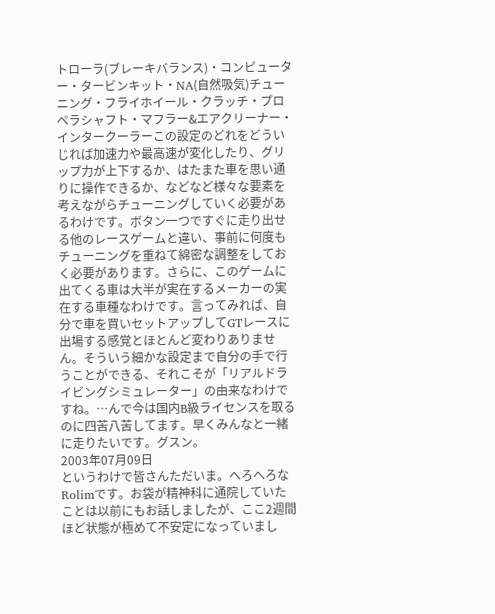トローラ(ブレーキバランス)・コンピューター・タービンキット・NA(自然吸気)チューニング・フライホイール・クラッチ・プロペラシャフト・マフラー&エアクリーナー・インタークーラーこの設定のどれをどういじれば加速力や最高速が変化したり、グリップ力が上下するか、はたまた車を思い通りに操作できるか、などなど様々な要素を考えながらチューニングしていく必要があるわけです。ボタン一つですぐに走り出せる他のレースゲームと違い、事前に何度もチューニングを重ねて綿密な調整をしておく必要があります。さらに、このゲームに出てくる車は大半が実在するメーカーの実在する車種なわけです。言ってみれば、自分で車を買いセットアップしてGTレースに出場する感覚とほとんど変わりありません。そういう細かな設定まで自分の手で行うことができる、それこそが「リアルドライビングシミュレーター」の由来なわけですね。…んで今は国内B級ライセンスを取るのに四苦八苦してます。早くみんなと一緒に走りたいです。グスン。
2003年07月09日
というわけで皆さんただいま。へろへろなRolimです。お袋が精神科に通院していたことは以前にもお話しましたが、ここ2週間ほど状態が極めて不安定になっていまし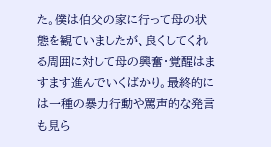た。僕は伯父の家に行って母の状態を観ていましたが、良くしてくれる周囲に対して母の興奮・覚醒はますます進んでいくばかり。最終的には一種の暴力行動や罵声的な発言も見ら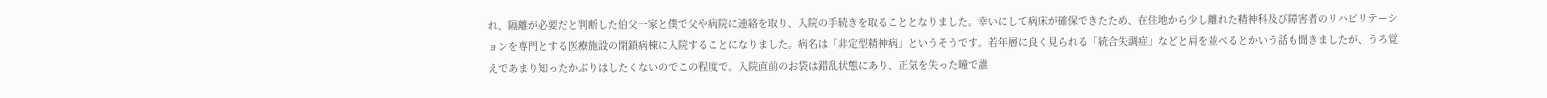れ、隔離が必要だと判断した伯父一家と僕で父や病院に連絡を取り、入院の手続きを取ることとなりました。幸いにして病床が確保できたため、在住地から少し離れた精神科及び障害者のリハビリテーションを専門とする医療施設の閉鎖病棟に入院することになりました。病名は「非定型精神病」というそうです。若年層に良く見られる「統合失調症」などと肩を並べるとかいう話も聞きましたが、うろ覚えであまり知ったかぶりはしたくないのでこの程度で。入院直前のお袋は錯乱状態にあり、正気を失った瞳で誰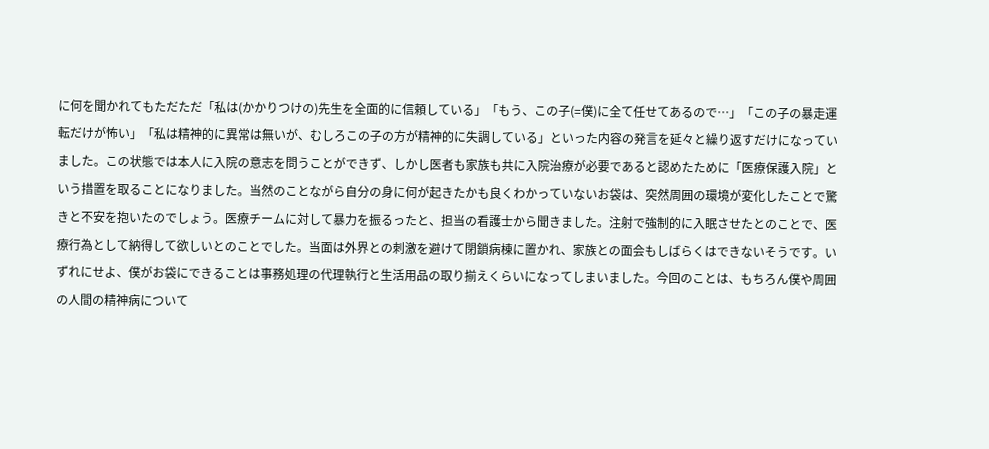に何を聞かれてもただただ「私は(かかりつけの)先生を全面的に信頼している」「もう、この子(=僕)に全て任せてあるので…」「この子の暴走運転だけが怖い」「私は精神的に異常は無いが、むしろこの子の方が精神的に失調している」といった内容の発言を延々と繰り返すだけになっていました。この状態では本人に入院の意志を問うことができず、しかし医者も家族も共に入院治療が必要であると認めたために「医療保護入院」という措置を取ることになりました。当然のことながら自分の身に何が起きたかも良くわかっていないお袋は、突然周囲の環境が変化したことで驚きと不安を抱いたのでしょう。医療チームに対して暴力を振るったと、担当の看護士から聞きました。注射で強制的に入眠させたとのことで、医療行為として納得して欲しいとのことでした。当面は外界との刺激を避けて閉鎖病棟に置かれ、家族との面会もしばらくはできないそうです。いずれにせよ、僕がお袋にできることは事務処理の代理執行と生活用品の取り揃えくらいになってしまいました。今回のことは、もちろん僕や周囲の人間の精神病について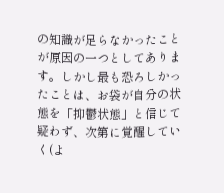の知識が足らなかったことが原因の一つとしてあります。しかし最も恐ろしかったことは、お袋が自分の状態を「抑鬱状態」と信じて疑わず、次第に覚醒していく(よ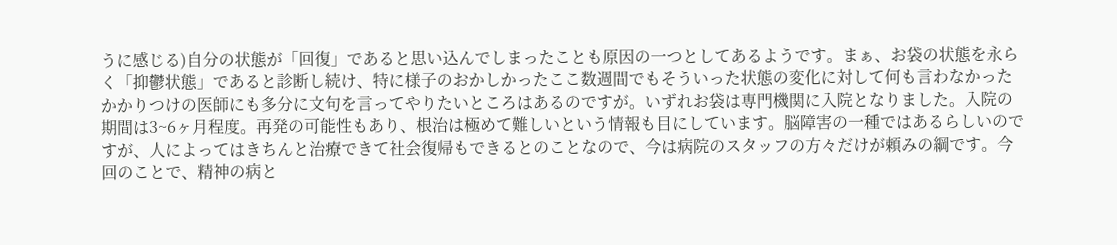うに感じる)自分の状態が「回復」であると思い込んでしまったことも原因の一つとしてあるようです。まぁ、お袋の状態を永らく「抑鬱状態」であると診断し続け、特に様子のおかしかったここ数週間でもそういった状態の変化に対して何も言わなかったかかりつけの医師にも多分に文句を言ってやりたいところはあるのですが。いずれお袋は専門機関に入院となりました。入院の期間は3~6ヶ月程度。再発の可能性もあり、根治は極めて難しいという情報も目にしています。脳障害の一種ではあるらしいのですが、人によってはきちんと治療できて社会復帰もできるとのことなので、今は病院のスタッフの方々だけが頼みの綱です。今回のことで、精神の病と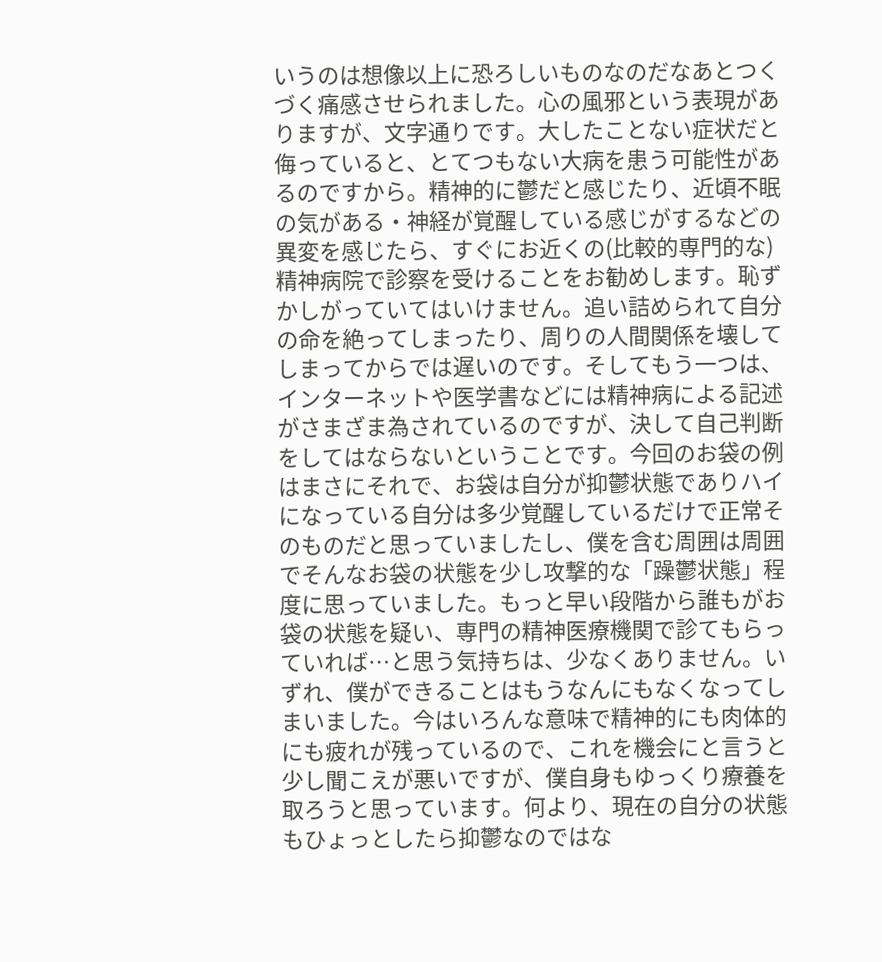いうのは想像以上に恐ろしいものなのだなあとつくづく痛感させられました。心の風邪という表現がありますが、文字通りです。大したことない症状だと侮っていると、とてつもない大病を患う可能性があるのですから。精神的に鬱だと感じたり、近頃不眠の気がある・神経が覚醒している感じがするなどの異変を感じたら、すぐにお近くの(比較的専門的な)精神病院で診察を受けることをお勧めします。恥ずかしがっていてはいけません。追い詰められて自分の命を絶ってしまったり、周りの人間関係を壊してしまってからでは遅いのです。そしてもう一つは、インターネットや医学書などには精神病による記述がさまざま為されているのですが、決して自己判断をしてはならないということです。今回のお袋の例はまさにそれで、お袋は自分が抑鬱状態でありハイになっている自分は多少覚醒しているだけで正常そのものだと思っていましたし、僕を含む周囲は周囲でそんなお袋の状態を少し攻撃的な「躁鬱状態」程度に思っていました。もっと早い段階から誰もがお袋の状態を疑い、専門の精神医療機関で診てもらっていれば…と思う気持ちは、少なくありません。いずれ、僕ができることはもうなんにもなくなってしまいました。今はいろんな意味で精神的にも肉体的にも疲れが残っているので、これを機会にと言うと少し聞こえが悪いですが、僕自身もゆっくり療養を取ろうと思っています。何より、現在の自分の状態もひょっとしたら抑鬱なのではな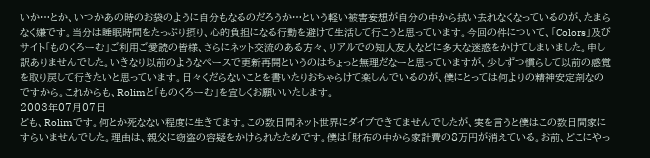いか…とか、いつかあの時のお袋のように自分もなるのだろうか…という軽い被害妄想が自分の中から拭い去れなくなっているのが、たまらなく嫌です。当分は睡眠時間をたっぷり摂り、心的負担になる行動を避けて生活して行こうと思っています。今回の件について、「Colors」及びサイト「ものくろーむ」ご利用ご愛読の皆様、さらにネット交流のある方々、リアルでの知人友人などに多大な迷惑をかけてしまいました。申し訳ありませんでした。いきなり以前のようなペースで更新再開というのはちょっと無理だなーと思っていますが、少しずつ慣らして以前の感覚を取り戻して行きたいと思っています。日々くだらないことを書いたりおちゃらけて楽しんでいるのが、僕にとっては何よりの精神安定剤なのですから。これからも、Rolimと「ものくろーむ」を宜しくお願いいたします。
2003年07月07日
ども、Rolimです。何とか死なない程度に生きてます。この数日間ネット世界にダイブできてませんでしたが、実を言うと僕はこの数日間家にすらいませんでした。理由は、親父に窃盗の容疑をかけられたためです。僕は「財布の中から家計費の8万円が消えている。お前、どこにやっ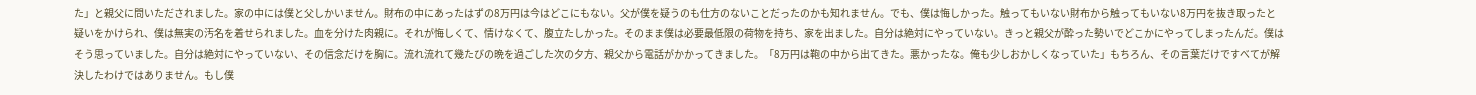た」と親父に問いただされました。家の中には僕と父しかいません。財布の中にあったはずの8万円は今はどこにもない。父が僕を疑うのも仕方のないことだったのかも知れません。でも、僕は悔しかった。触ってもいない財布から触ってもいない8万円を抜き取ったと疑いをかけられ、僕は無実の汚名を着せられました。血を分けた肉親に。それが悔しくて、情けなくて、腹立たしかった。そのまま僕は必要最低限の荷物を持ち、家を出ました。自分は絶対にやっていない。きっと親父が酔った勢いでどこかにやってしまったんだ。僕はそう思っていました。自分は絶対にやっていない、その信念だけを胸に。流れ流れて幾たびの晩を過ごした次の夕方、親父から電話がかかってきました。「8万円は鞄の中から出てきた。悪かったな。俺も少しおかしくなっていた」もちろん、その言葉だけですべてが解決したわけではありません。もし僕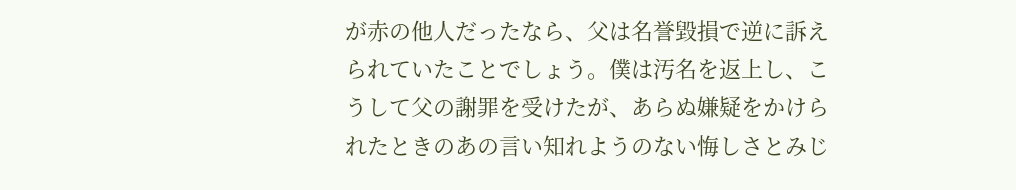が赤の他人だったなら、父は名誉毀損で逆に訴えられていたことでしょう。僕は汚名を返上し、こうして父の謝罪を受けたが、あらぬ嫌疑をかけられたときのあの言い知れようのない悔しさとみじ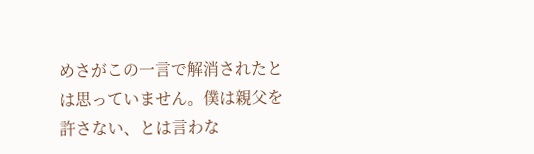めさがこの一言で解消されたとは思っていません。僕は親父を許さない、とは言わな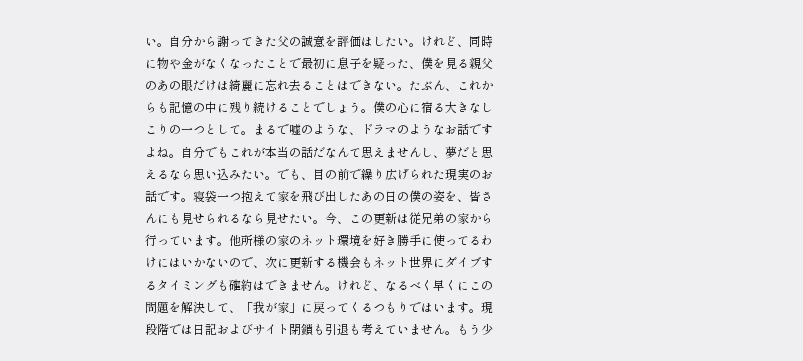い。自分から謝ってきた父の誠意を評価はしたい。けれど、同時に物や金がなくなったことで最初に息子を疑った、僕を見る親父のあの眼だけは綺麗に忘れ去ることはできない。たぶん、これからも記憶の中に残り続けることでしょう。僕の心に宿る大きなしこりの一つとして。まるで嘘のような、ドラマのようなお話ですよね。自分でもこれが本当の話だなんて思えませんし、夢だと思えるなら思い込みたい。でも、目の前で繰り広げられた現実のお話です。寝袋一つ抱えて家を飛び出したあの日の僕の姿を、皆さんにも見せられるなら見せたい。今、この更新は従兄弟の家から行っています。他所様の家のネット環境を好き勝手に使ってるわけにはいかないので、次に更新する機会もネット世界にダイブするタイミングも確約はできません。けれど、なるべく早くにこの問題を解決して、「我が家」に戻ってくるつもりではいます。現段階では日記およびサイト閉鎖も引退も考えていません。もう少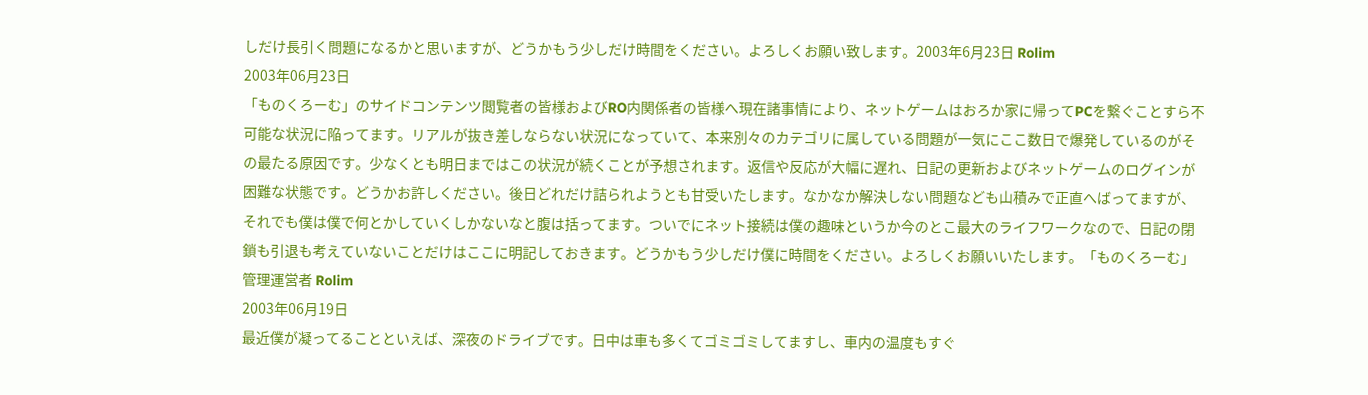しだけ長引く問題になるかと思いますが、どうかもう少しだけ時間をください。よろしくお願い致します。2003年6月23日 Rolim
2003年06月23日
「ものくろーむ」のサイドコンテンツ閲覧者の皆様およびRO内関係者の皆様へ現在諸事情により、ネットゲームはおろか家に帰ってPCを繋ぐことすら不可能な状況に陥ってます。リアルが抜き差しならない状況になっていて、本来別々のカテゴリに属している問題が一気にここ数日で爆発しているのがその最たる原因です。少なくとも明日まではこの状況が続くことが予想されます。返信や反応が大幅に遅れ、日記の更新およびネットゲームのログインが困難な状態です。どうかお許しください。後日どれだけ詰られようとも甘受いたします。なかなか解決しない問題なども山積みで正直へばってますが、それでも僕は僕で何とかしていくしかないなと腹は括ってます。ついでにネット接続は僕の趣味というか今のとこ最大のライフワークなので、日記の閉鎖も引退も考えていないことだけはここに明記しておきます。どうかもう少しだけ僕に時間をください。よろしくお願いいたします。「ものくろーむ」管理運営者 Rolim
2003年06月19日
最近僕が凝ってることといえば、深夜のドライブです。日中は車も多くてゴミゴミしてますし、車内の温度もすぐ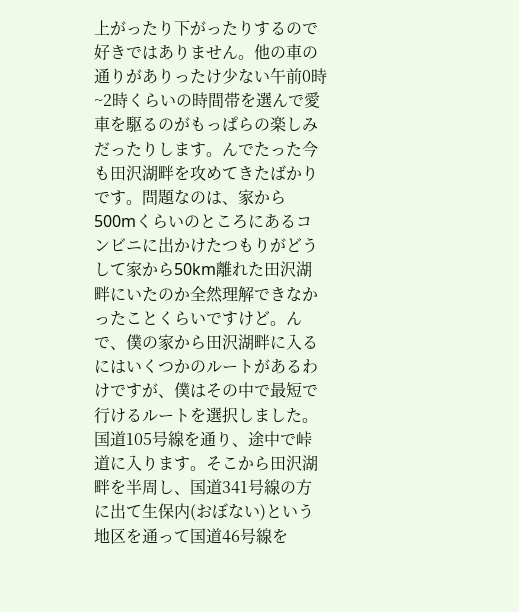上がったり下がったりするので好きではありません。他の車の通りがありったけ少ない午前0時~2時くらいの時間帯を選んで愛車を駆るのがもっぱらの楽しみだったりします。んでたった今も田沢湖畔を攻めてきたばかりです。問題なのは、家から500mくらいのところにあるコンビニに出かけたつもりがどうして家から50km離れた田沢湖畔にいたのか全然理解できなかったことくらいですけど。んで、僕の家から田沢湖畔に入るにはいくつかのルートがあるわけですが、僕はその中で最短で行けるルートを選択しました。国道105号線を通り、途中で峠道に入ります。そこから田沢湖畔を半周し、国道341号線の方に出て生保内(おぼない)という地区を通って国道46号線を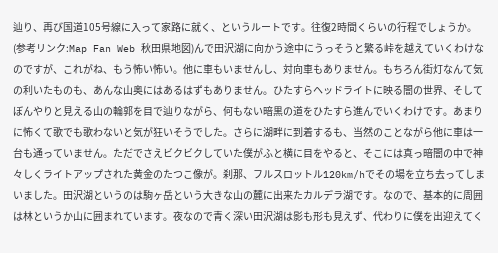辿り、再び国道105号線に入って家路に就く、というルートです。往復2時間くらいの行程でしょうか。(参考リンク:Map Fan Web 秋田県地図)んで田沢湖に向かう途中にうっそうと繁る峠を越えていくわけなのですが、これがね、もう怖い怖い。他に車もいませんし、対向車もありません。もちろん街灯なんて気の利いたものも、あんな山奥にはあるはずもありません。ひたすらヘッドライトに映る闇の世界、そしてぼんやりと見える山の輪郭を目で辿りながら、何もない暗黒の道をひたすら進んでいくわけです。あまりに怖くて歌でも歌わないと気が狂いそうでした。さらに湖畔に到着するも、当然のことながら他に車は一台も通っていません。ただでさえビクビクしていた僕がふと横に目をやると、そこには真っ暗闇の中で神々しくライトアップされた黄金のたつこ像が。刹那、フルスロットル120km/hでその場を立ち去ってしまいました。田沢湖というのは駒ヶ岳という大きな山の麓に出来たカルデラ湖です。なので、基本的に周囲は林というか山に囲まれています。夜なので青く深い田沢湖は影も形も見えず、代わりに僕を出迎えてく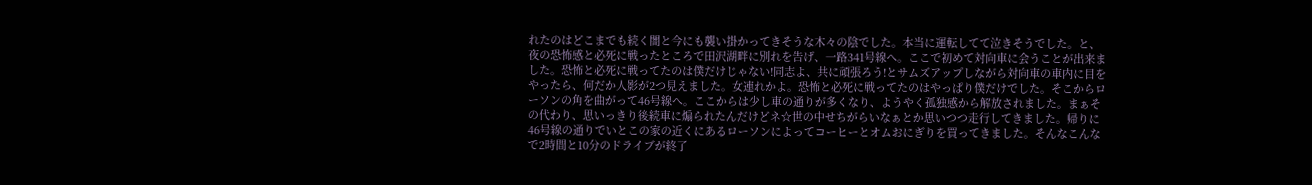れたのはどこまでも続く闇と今にも襲い掛かってきそうな木々の陰でした。本当に運転してて泣きそうでした。と、夜の恐怖感と必死に戦ったところで田沢湖畔に別れを告げ、一路341号線へ。ここで初めて対向車に会うことが出来ました。恐怖と必死に戦ってたのは僕だけじゃない!同志よ、共に頑張ろう!とサムズアップしながら対向車の車内に目をやったら、何だか人影が2つ見えました。女連れかよ。恐怖と必死に戦ってたのはやっぱり僕だけでした。そこからローソンの角を曲がって46号線へ。ここからは少し車の通りが多くなり、ようやく孤独感から解放されました。まぁその代わり、思いっきり後続車に煽られたんだけどネ☆世の中せちがらいなぁとか思いつつ走行してきました。帰りに46号線の通りでいとこの家の近くにあるローソンによってコーヒーとオムおにぎりを買ってきました。そんなこんなで2時間と10分のドライブが終了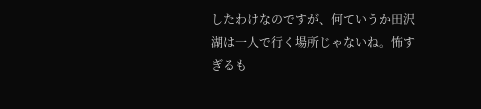したわけなのですが、何ていうか田沢湖は一人で行く場所じゃないね。怖すぎるも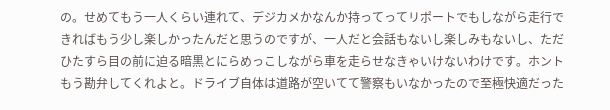の。せめてもう一人くらい連れて、デジカメかなんか持ってってリポートでもしながら走行できればもう少し楽しかったんだと思うのですが、一人だと会話もないし楽しみもないし、ただひたすら目の前に迫る暗黒とにらめっこしながら車を走らせなきゃいけないわけです。ホントもう勘弁してくれよと。ドライブ自体は道路が空いてて警察もいなかったので至極快適だった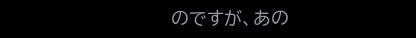のですが、あの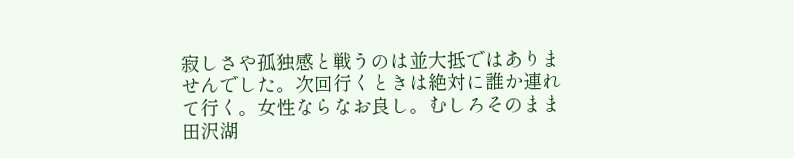寂しさや孤独感と戦うのは並大抵ではありませんでした。次回行くときは絶対に誰か連れて行く。女性ならなお良し。むしろそのまま田沢湖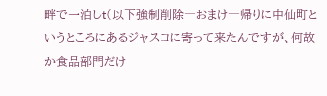畔で一泊しt(以下強制削除―おまけ―帰りに中仙町というところにあるジャスコに寄って来たんですが、何故か食品部門だけ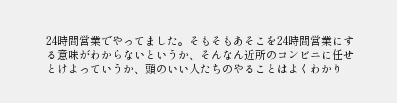24時間営業でやってました。そもそもあそこを24時間営業にする意味がわからないというか、そんなん近所のコンビニに任せとけよっていうか、頭のいい人たちのやることはよくわかり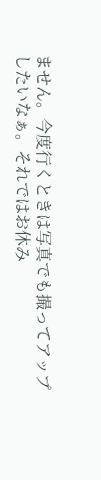ません。今度行くときは写真でも撮ってアップしたいなぁ。それではお休み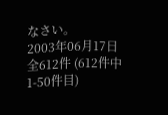なさい。
2003年06月17日
全612件 (612件中 1-50件目)